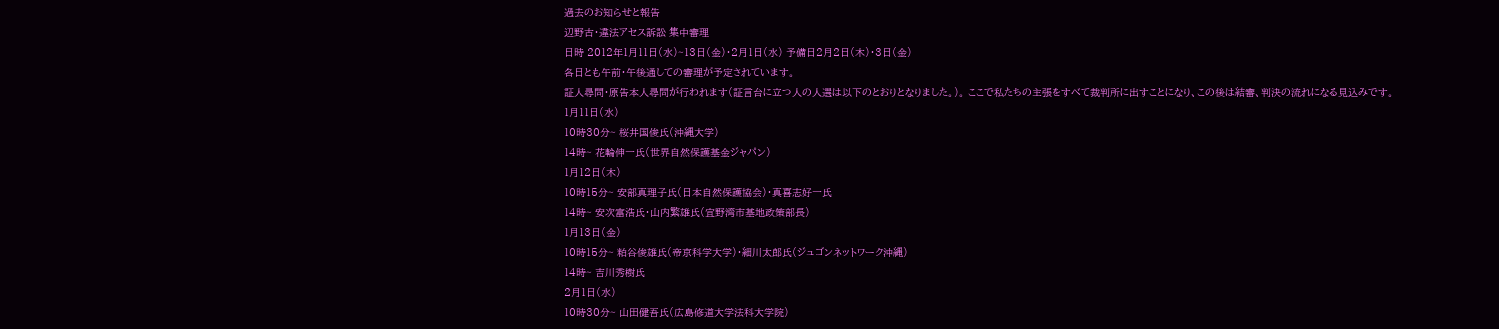過去のお知らせと報告
辺野古・違法アセス訴訟 集中審理
日時 2012年1月11日(水)~13日(金)・2月1日(水) 予備日2月2日(木)・3日(金)
各日とも午前・午後通しての審理が予定されています。
証人尋問・原告本人尋問が行われます(証言台に立つ人の人選は以下のとおりとなりました。)。 ここで私たちの主張をすべて裁判所に出すことになり、この後は結審、判決の流れになる見込みです。
1月11日(水)
10時30分~ 桜井国俊氏(沖縄大学)
14時~ 花輪伸一氏(世界自然保護基金ジャパン)
1月12日(木)
10時15分~ 安部真理子氏(日本自然保護協会)・真喜志好一氏
14時~ 安次富浩氏・山内繁雄氏(宜野湾市基地政策部長)
1月13日(金)
10時15分~ 粕谷俊雄氏(帝京科学大学)・細川太郎氏(ジュゴンネットワーク沖縄)
14時~ 吉川秀樹氏
2月1日(水)
10時30分~ 山田健吾氏(広島修道大学法科大学院)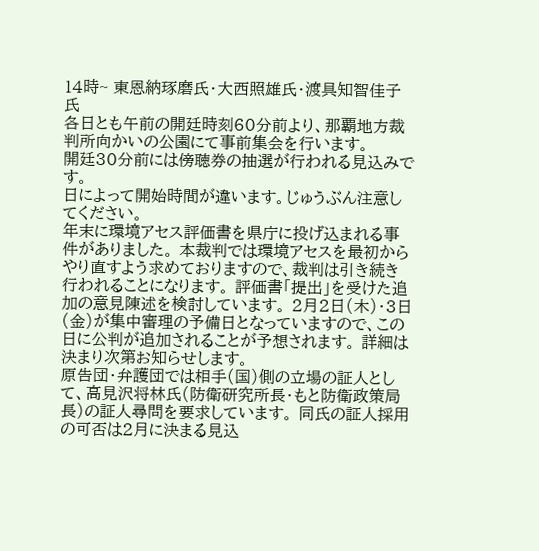14時~ 東恩納琢磨氏・大西照雄氏・渡具知智佳子氏
各日とも午前の開廷時刻60分前より、那覇地方裁判所向かいの公園にて事前集会を行います。
開廷30分前には傍聴券の抽選が行われる見込みです。
日によって開始時間が違います。じゅうぶん注意してください。
年末に環境アセス評価書を県庁に投げ込まれる事件がありました。 本裁判では環境アセスを最初からやり直すよう求めておりますので、裁判は引き続き行われることになります。 評価書「提出」を受けた追加の意見陳述を検討しています。 2月2日(木)・3日(金)が集中審理の予備日となっていますので、この日に公判が追加されることが予想されます。 詳細は決まり次第お知らせします。
原告団・弁護団では相手(国)側の立場の証人として、高見沢将林氏(防衛研究所長・もと防衛政策局長)の証人尋問を要求しています。 同氏の証人採用の可否は2月に決まる見込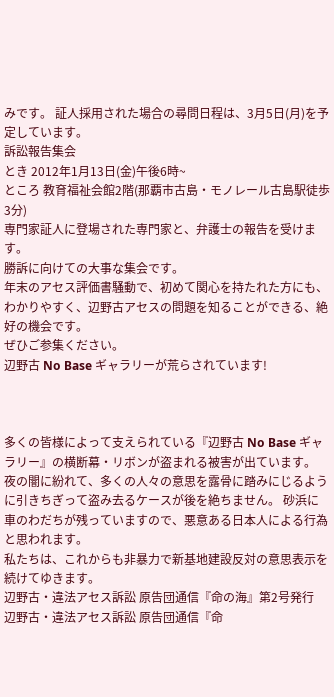みです。 証人採用された場合の尋問日程は、3月5日(月)を予定しています。
訴訟報告集会
とき 2012年1月13日(金)午後6時~
ところ 教育福祉会館2階(那覇市古島・モノレール古島駅徒歩3分)
専門家証人に登場された専門家と、弁護士の報告を受けます。
勝訴に向けての大事な集会です。
年末のアセス評価書騒動で、初めて関心を持たれた方にも、わかりやすく、辺野古アセスの問題を知ることができる、絶好の機会です。
ぜひご参集ください。
辺野古 No Base ギャラリーが荒らされています!



多くの皆様によって支えられている『辺野古 No Base ギャラリー』の横断幕・リボンが盗まれる被害が出ています。
夜の闇に紛れて、多くの人々の意思を露骨に踏みにじるように引きちぎって盗み去るケースが後を絶ちません。 砂浜に車のわだちが残っていますので、悪意ある日本人による行為と思われます。
私たちは、これからも非暴力で新基地建設反対の意思表示を続けてゆきます。
辺野古・違法アセス訴訟 原告団通信『命の海』第2号発行
辺野古・違法アセス訴訟 原告団通信『命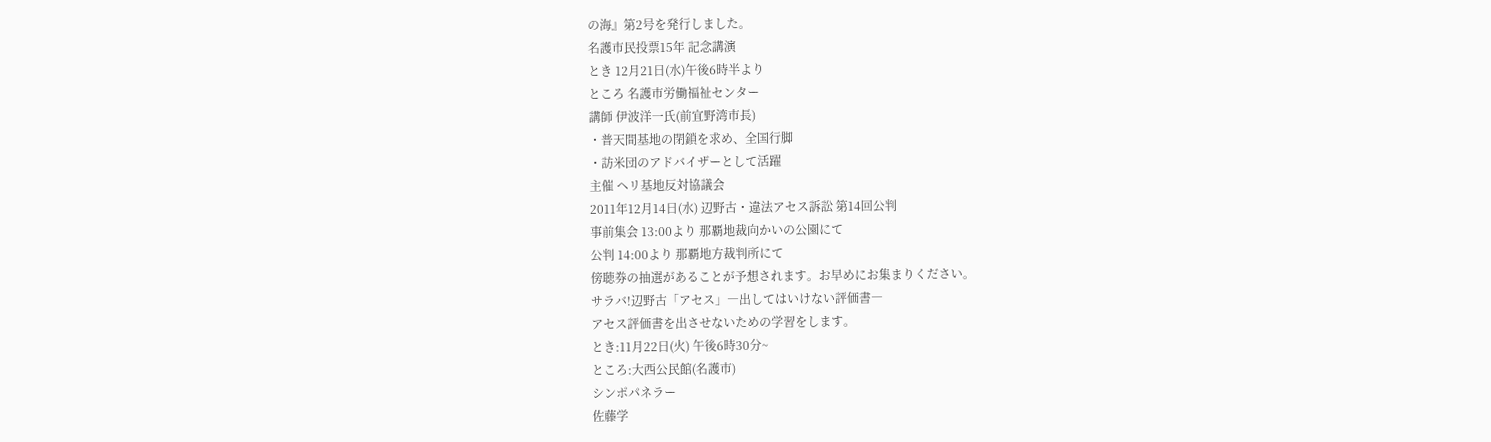の海』第2号を発行しました。
名護市民投票15年 記念講演
とき 12月21日(水)午後6時半より
ところ 名護市労働福祉センター
講師 伊波洋一氏(前宜野湾市長)
・普天間基地の閉鎖を求め、全国行脚
・訪米団のアドバイザーとして活躍
主催 ヘリ基地反対協議会
2011年12月14日(水) 辺野古・違法アセス訴訟 第14回公判
事前集会 13:00より 那覇地裁向かいの公園にて
公判 14:00より 那覇地方裁判所にて
傍聴券の抽選があることが予想されます。お早めにお集まりください。
サラバ!辺野古「アセス」―出してはいけない評価書―
アセス評価書を出させないための学習をします。
とき:11月22日(火) 午後6時30分~
ところ:大西公民館(名護市)
シンポパネラー
佐藤学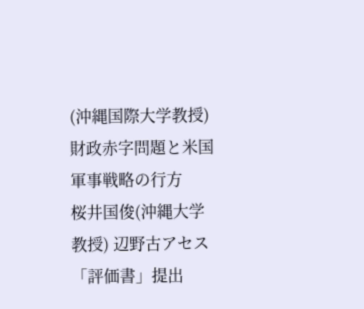(沖縄国際大学教授) 財政赤字問題と米国軍事戦略の行方
桜井国俊(沖縄大学教授) 辺野古アセス「評価書」提出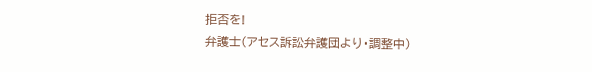拒否を!
弁護士(アセス訴訟弁護団より・調整中)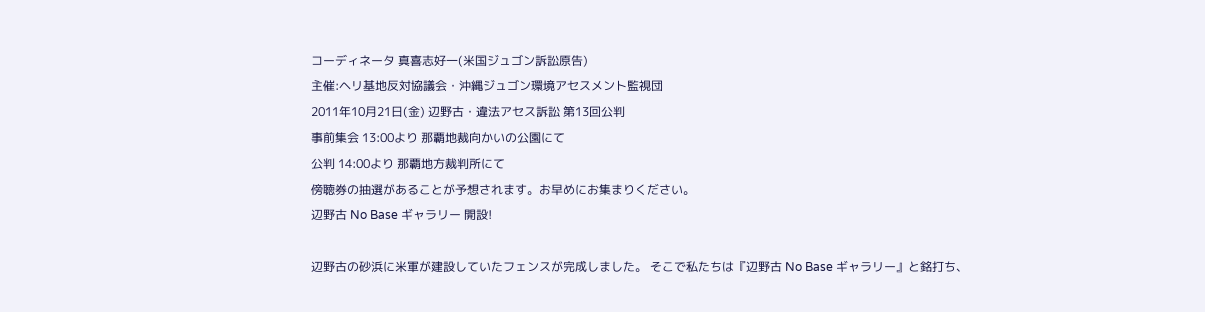コーディネータ 真喜志好一(米国ジュゴン訴訟原告)
主催:ヘリ基地反対協議会・沖縄ジュゴン環境アセスメント監視団
2011年10月21日(金) 辺野古・違法アセス訴訟 第13回公判
事前集会 13:00より 那覇地裁向かいの公園にて
公判 14:00より 那覇地方裁判所にて
傍聴券の抽選があることが予想されます。お早めにお集まりください。
辺野古 No Base ギャラリー 開設!

辺野古の砂浜に米軍が建設していたフェンスが完成しました。 そこで私たちは『辺野古 No Base ギャラリー』と銘打ち、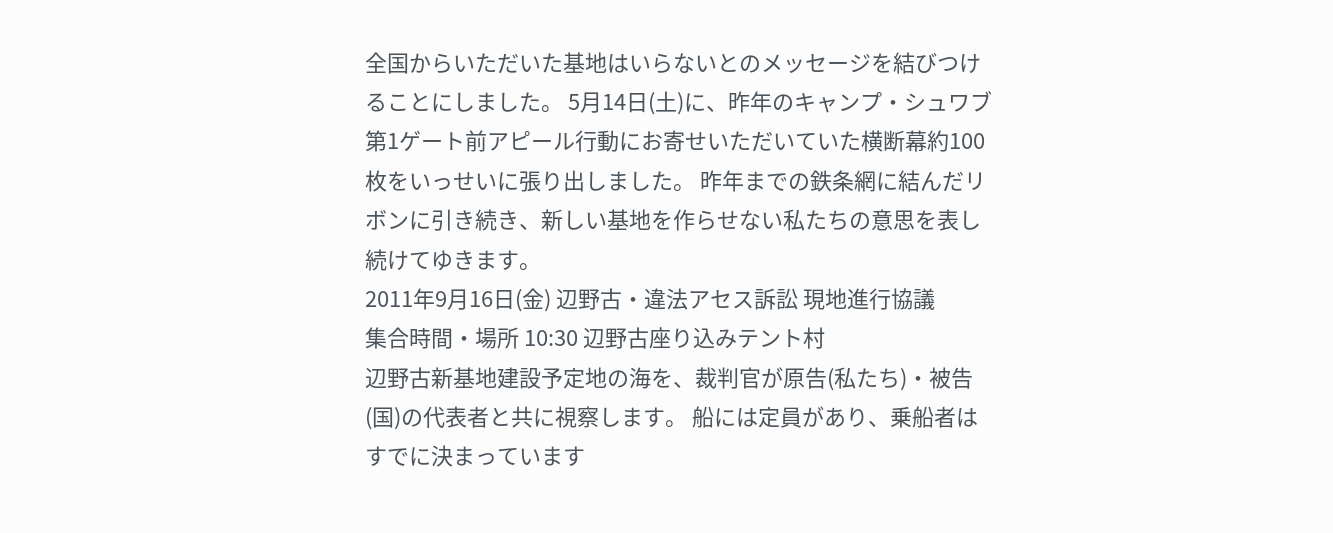全国からいただいた基地はいらないとのメッセージを結びつけることにしました。 5月14日(土)に、昨年のキャンプ・シュワブ第1ゲート前アピール行動にお寄せいただいていた横断幕約100枚をいっせいに張り出しました。 昨年までの鉄条網に結んだリボンに引き続き、新しい基地を作らせない私たちの意思を表し続けてゆきます。
2011年9月16日(金) 辺野古・違法アセス訴訟 現地進行協議
集合時間・場所 10:30 辺野古座り込みテント村
辺野古新基地建設予定地の海を、裁判官が原告(私たち)・被告(国)の代表者と共に視察します。 船には定員があり、乗船者はすでに決まっています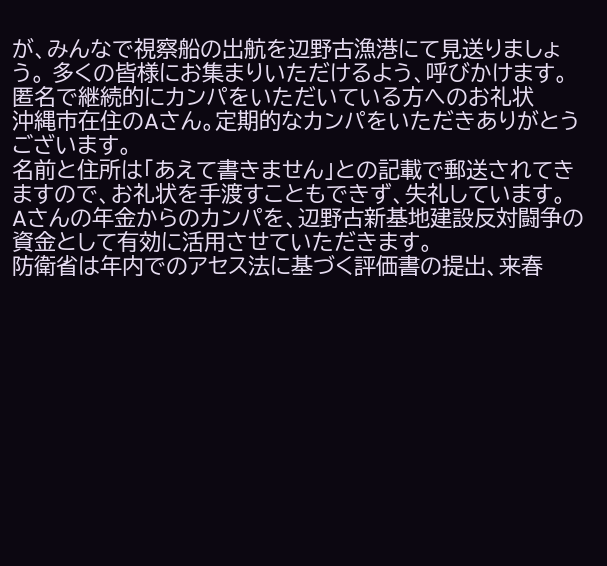が、みんなで視察船の出航を辺野古漁港にて見送りましょう。 多くの皆様にお集まりいただけるよう、呼びかけます。
匿名で継続的にカンパをいただいている方へのお礼状
沖縄市在住のAさん。定期的なカンパをいただきありがとうございます。
名前と住所は「あえて書きません」との記載で郵送されてきますので、お礼状を手渡すこともできず、失礼しています。
Aさんの年金からのカンパを、辺野古新基地建設反対闘争の資金として有効に活用させていただきます。
防衛省は年内でのアセス法に基づく評価書の提出、来春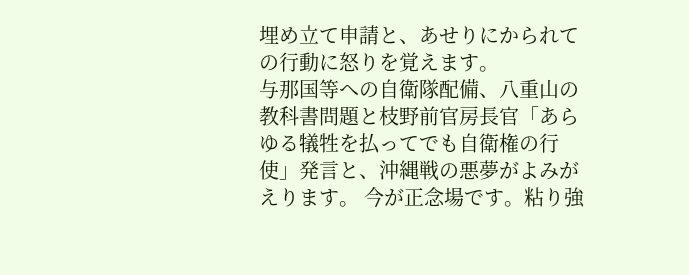埋め立て申請と、あせりにかられての行動に怒りを覚えます。
与那国等への自衛隊配備、八重山の教科書問題と枝野前官房長官「あらゆる犠牲を払ってでも自衛権の行使」発言と、沖縄戦の悪夢がよみがえります。 今が正念場です。粘り強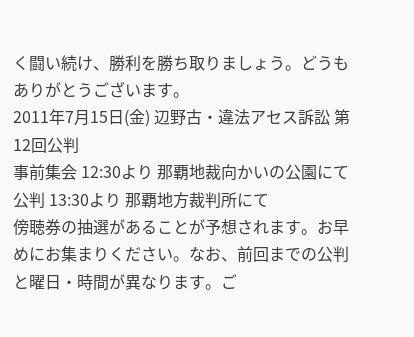く闘い続け、勝利を勝ち取りましょう。どうもありがとうございます。
2011年7月15日(金) 辺野古・違法アセス訴訟 第12回公判
事前集会 12:30より 那覇地裁向かいの公園にて
公判 13:30より 那覇地方裁判所にて
傍聴券の抽選があることが予想されます。お早めにお集まりください。なお、前回までの公判と曜日・時間が異なります。ご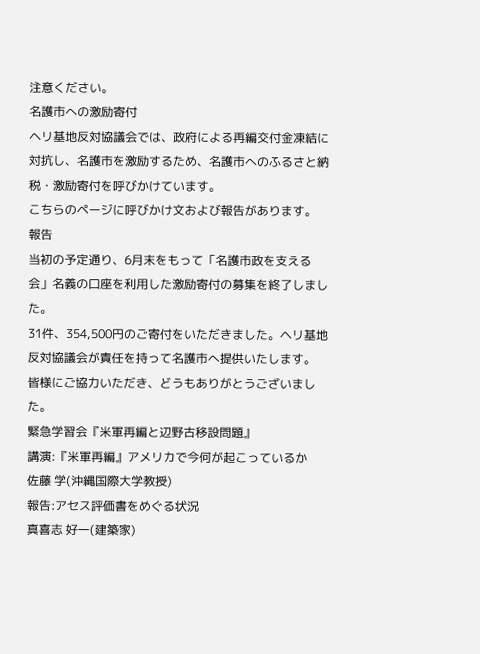注意ください。
名護市への激励寄付
ヘリ基地反対協議会では、政府による再編交付金凍結に対抗し、名護市を激励するため、名護市へのふるさと納税・激励寄付を呼びかけています。
こちらのページに呼びかけ文および報告があります。
報告
当初の予定通り、6月末をもって「名護市政を支える会」名義の口座を利用した激励寄付の募集を終了しました。
31件、354,500円のご寄付をいただきました。ヘリ基地反対協議会が責任を持って名護市へ提供いたします。
皆様にご協力いただき、どうもありがとうございました。
緊急学習会『米軍再編と辺野古移設問題』
講演:『米軍再編』アメリカで今何が起こっているか
佐藤 学(沖縄国際大学教授)
報告:アセス評価書をめぐる状況
真喜志 好一(建築家)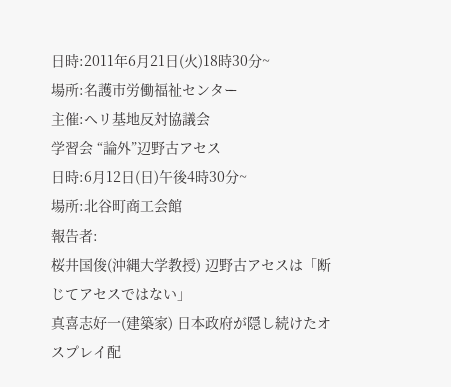日時:2011年6月21日(火)18時30分~
場所:名護市労働福祉センター
主催:ヘリ基地反対協議会
学習会 “論外”辺野古アセス
日時:6月12日(日)午後4時30分~
場所:北谷町商工会館
報告者:
桜井国俊(沖縄大学教授) 辺野古アセスは「断じてアセスではない」
真喜志好一(建築家) 日本政府が隠し続けたオスプレイ配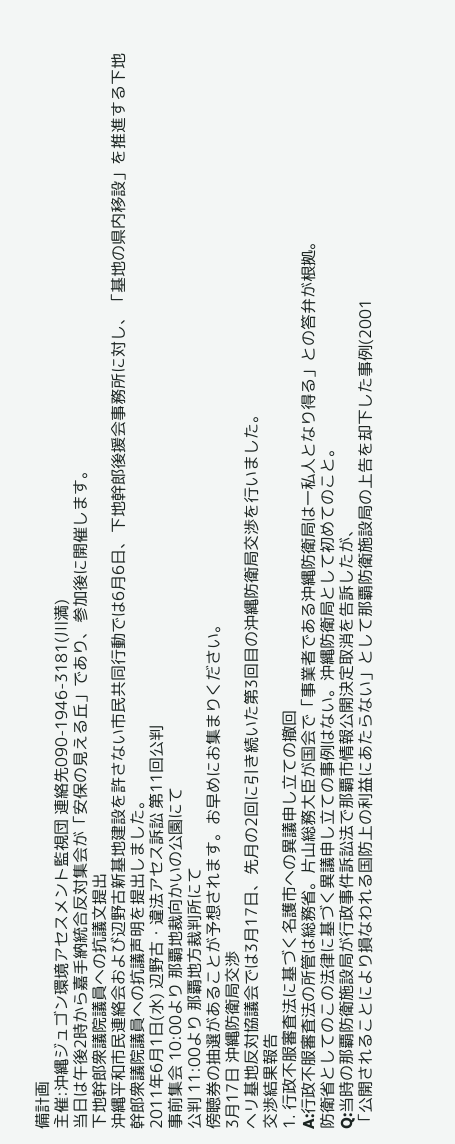備計画
主催:沖縄ジュゴン環境アセスメント監視団 連絡先090-1946-3181(川満)
当日は午後2時から嘉手納統合反対集会が「安保の見える丘」であり、参加後に開催します。
下地幹郎衆議院議員への抗議文提出
沖縄平和市民連絡会および辺野古新基地建設を許さない市民共同行動では6月6日、下地幹郎後援会事務所に対し、「基地の県内移設」を推進する下地幹郎衆議院議員への抗議声明を提出しました。
2011年6月1日(水) 辺野古・違法アセス訴訟 第11回公判
事前集会 10:00より 那覇地裁向かいの公園にて
公判 11:00より 那覇地方裁判所にて
傍聴券の抽選があることが予想されます。お早めにお集まりください。
3月17日 沖縄防衛局交渉
ヘリ基地反対協議会では3月17日、先月の2回に引き続いた第3回目の沖縄防衛局交渉を行いました。
交渉結果報告
1. 行政不服審査法に基づく名護市への異議申し立ての撤回
A:行政不服審査法の所管は総務省。片山総務大臣が国会で「事業者である沖縄防衛局は一私人となり得る」との答弁が根拠。
防衛省としてのこの法律に基づく異議申し立ての事例はない。沖縄防衛局として初めてのこと。
Q:当時の那覇防衛施設局が行政事件訴訟法で那覇市情報公開決定取消を告訴したが、
「公開されることにより損なわれる国防上の利益にあたらない」として那覇防衛施設局の上告を却下した事例(2001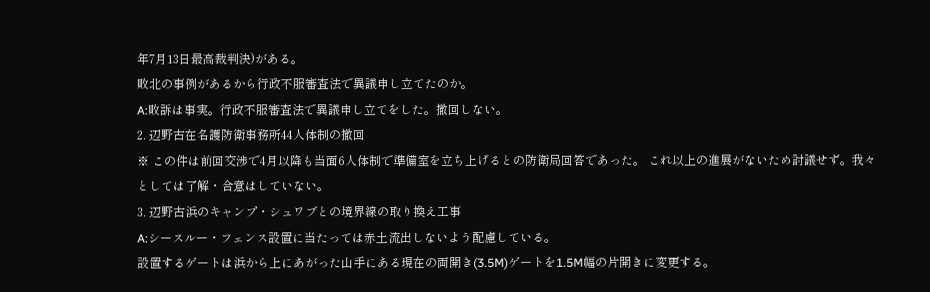年7月13日最高裁判決)がある。
敗北の事例があるから行政不服審査法で異議申し立てたのか。
A:敗訴は事実。行政不服審査法で異議申し立てをした。撤回しない。
2. 辺野古在名護防衛事務所44人体制の撤回
※ この件は前回交渉で4月以降も当面6人体制で準備室を立ち上げるとの防衛局回答であった。 これ以上の進展がないため討議せず。我々としては了解・合意はしていない。
3. 辺野古浜のキャンプ・シュワブとの境界線の取り換え工事
A:シースルー・フェンス設置に当たっては赤土流出しないよう配慮している。
設置するゲートは浜から上にあがった山手にある現在の両開き(3.5M)ゲートを1.5M幅の片開きに変更する。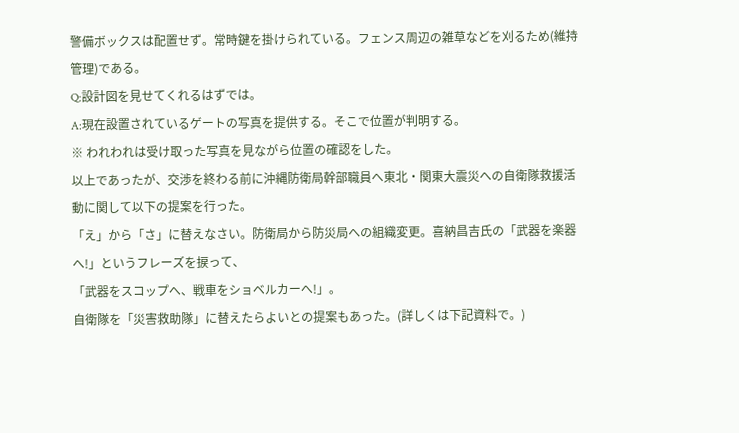警備ボックスは配置せず。常時鍵を掛けられている。フェンス周辺の雑草などを刈るため(維持管理)である。
Q:設計図を見せてくれるはずでは。
A:現在設置されているゲートの写真を提供する。そこで位置が判明する。
※ われわれは受け取った写真を見ながら位置の確認をした。
以上であったが、交渉を終わる前に沖縄防衛局幹部職員へ東北・関東大震災への自衛隊救援活動に関して以下の提案を行った。
「え」から「さ」に替えなさい。防衛局から防災局への組織変更。喜納昌吉氏の「武器を楽器へ!」というフレーズを捩って、
「武器をスコップへ、戦車をショベルカーへ!」。
自衛隊を「災害救助隊」に替えたらよいとの提案もあった。(詳しくは下記資料で。)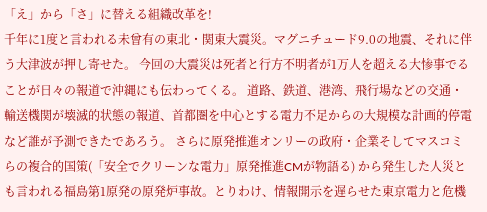「え」から「さ」に替える組織改革を!
千年に1度と言われる未曾有の東北・関東大震災。マグニチュード9.0の地震、それに伴う大津波が押し寄せた。 今回の大震災は死者と行方不明者が1万人を超える大惨事でることが日々の報道で沖縄にも伝わってくる。 道路、鉄道、港湾、飛行場などの交通・輸送機関が壊滅的状態の報道、首都圏を中心とする電力不足からの大規模な計画的停電など誰が予測できたであろう。 さらに原発推進オンリーの政府・企業そしてマスコミらの複合的国策(「安全でクリーンな電力」原発推進CMが物語る) から発生した人災とも言われる福島第1原発の原発炉事故。とりわけ、情報開示を遅らせた東京電力と危機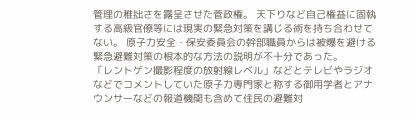管理の稚拙さを露呈させた菅政権。 天下りなど自己権益に固執する高級官僚等には現実の緊急対策を講じる術を持ち合わせてない。 原子力安全・保安委員会の幹部職員からは被爆を避ける緊急避難対策の根本的な方法の説明が不十分であった。
「レントゲン撮影程度の放射線レベル」などとテレビやラジオなどでコメントしていた原子力専門家と称する御用学者とアナウンサーなどの報道機関も含めて住民の避難対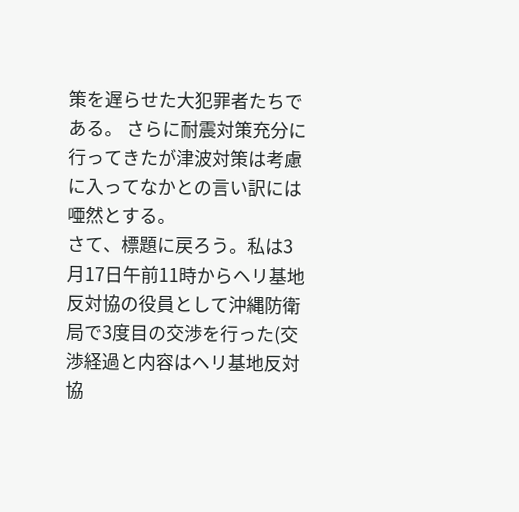策を遅らせた大犯罪者たちである。 さらに耐震対策充分に行ってきたが津波対策は考慮に入ってなかとの言い訳には唖然とする。
さて、標題に戻ろう。私は3月17日午前11時からヘリ基地反対協の役員として沖縄防衛局で3度目の交渉を行った(交渉経過と内容はヘリ基地反対協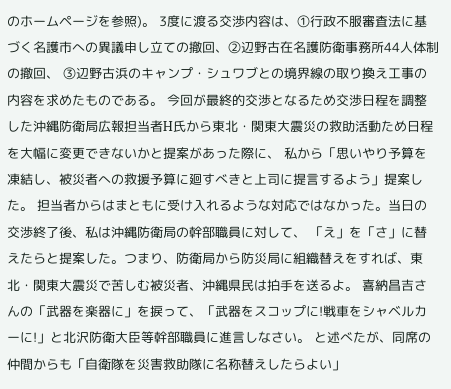のホームページを参照)。 3度に渡る交渉内容は、①行政不服審査法に基づく名護市への異議申し立ての撤回、②辺野古在名護防衛事務所44人体制の撤回、 ③辺野古浜のキャンプ・シュワブとの境界線の取り換え工事の内容を求めたものである。 今回が最終的交渉となるため交渉日程を調整した沖縄防衛局広報担当者H氏から東北・関東大震災の救助活動ため日程を大幅に変更できないかと提案があった際に、 私から「思いやり予算を凍結し、被災者への救援予算に廻すべきと上司に提言するよう」提案した。 担当者からはまともに受け入れるような対応ではなかった。当日の交渉終了後、私は沖縄防衛局の幹部職員に対して、 「え」を「さ」に替えたらと提案した。つまり、防衛局から防災局に組織替えをすれば、東北・関東大震災で苦しむ被災者、沖縄県民は拍手を送るよ。 喜納昌吉さんの「武器を楽器に」を捩って、「武器をスコップに!戦車をシャベルカーに!」と北沢防衛大臣等幹部職員に進言しなさい。 と述べたが、同席の仲間からも「自衛隊を災害救助隊に名称替えしたらよい」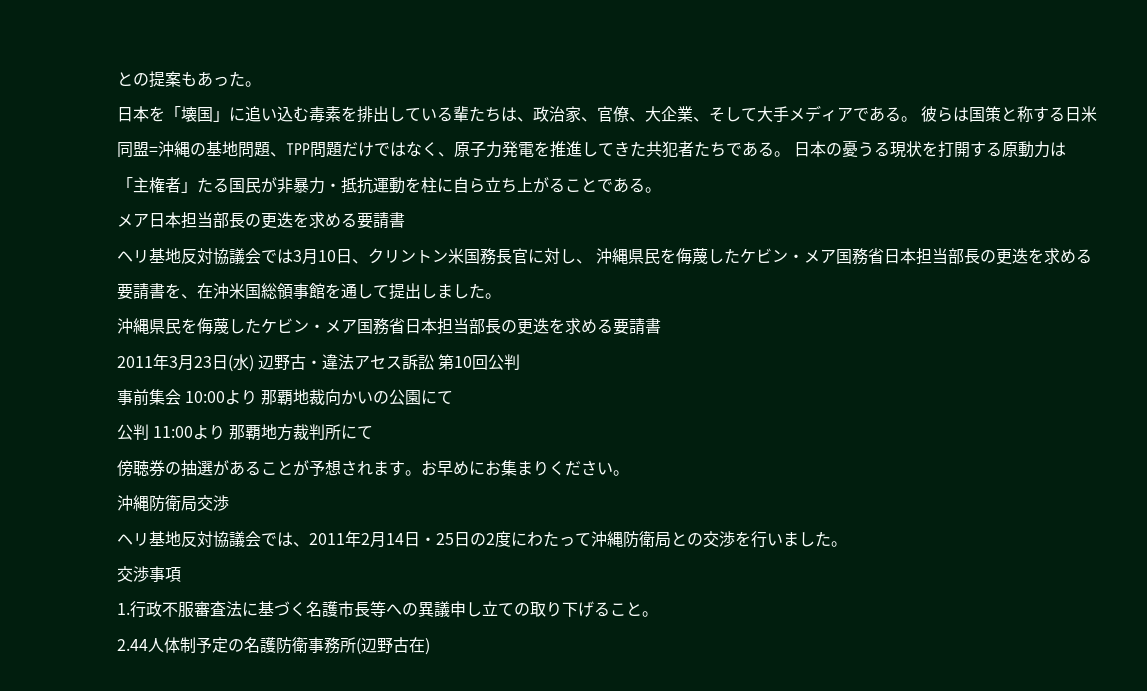との提案もあった。
日本を「壊国」に追い込む毒素を排出している輩たちは、政治家、官僚、大企業、そして大手メディアである。 彼らは国策と称する日米同盟=沖縄の基地問題、TPP問題だけではなく、原子力発電を推進してきた共犯者たちである。 日本の憂うる現状を打開する原動力は「主権者」たる国民が非暴力・抵抗運動を柱に自ら立ち上がることである。
メア日本担当部長の更迭を求める要請書
ヘリ基地反対協議会では3月10日、クリントン米国務長官に対し、 沖縄県民を侮蔑したケビン・メア国務省日本担当部長の更迭を求める要請書を、在沖米国総領事館を通して提出しました。
沖縄県民を侮蔑したケビン・メア国務省日本担当部長の更迭を求める要請書
2011年3月23日(水) 辺野古・違法アセス訴訟 第10回公判
事前集会 10:00より 那覇地裁向かいの公園にて
公判 11:00より 那覇地方裁判所にて
傍聴券の抽選があることが予想されます。お早めにお集まりください。
沖縄防衛局交渉
ヘリ基地反対協議会では、2011年2月14日・25日の2度にわたって沖縄防衛局との交渉を行いました。
交渉事項
1.行政不服審査法に基づく名護市長等への異議申し立ての取り下げること。
2.44人体制予定の名護防衛事務所(辺野古在)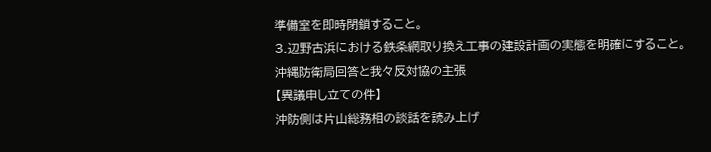準備室を即時閉鎖すること。
3.辺野古浜における鉄条網取り換え工事の建設計画の実態を明確にすること。
沖縄防衛局回答と我々反対協の主張
【異議申し立ての件】
沖防側は片山総務相の談話を読み上げ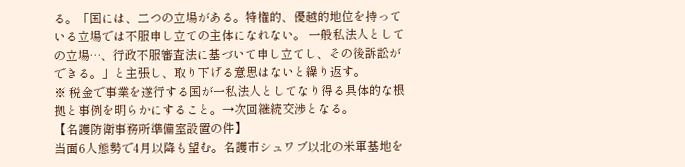る。「国には、二つの立場がある。特権的、優越的地位を持っている立場では不服申し立ての主体になれない。 一般私法人としての立場…、行政不服審査法に基づいて申し立てし、その後訴訟ができる。」と主張し、取り下げる意思はないと繰り返す。
※ 税金で事業を遂行する国が一私法人としてなり得る具体的な根拠と事例を明らかにすること。→次回継続交渉となる。
【名護防衛事務所準備室設置の件】
当面6人態勢で4月以降も望む。名護市シュワブ以北の米軍基地を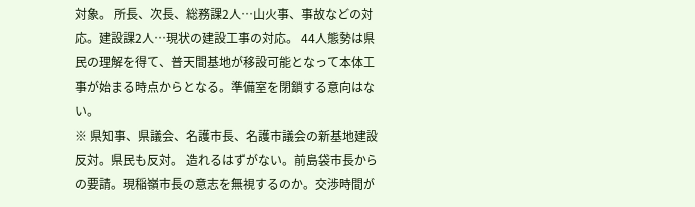対象。 所長、次長、総務課2人…山火事、事故などの対応。建設課2人…現状の建設工事の対応。 44人態勢は県民の理解を得て、普天間基地が移設可能となって本体工事が始まる時点からとなる。準備室を閉鎖する意向はない。
※ 県知事、県議会、名護市長、名護市議会の新基地建設反対。県民も反対。 造れるはずがない。前島袋市長からの要請。現稲嶺市長の意志を無視するのか。交渉時間が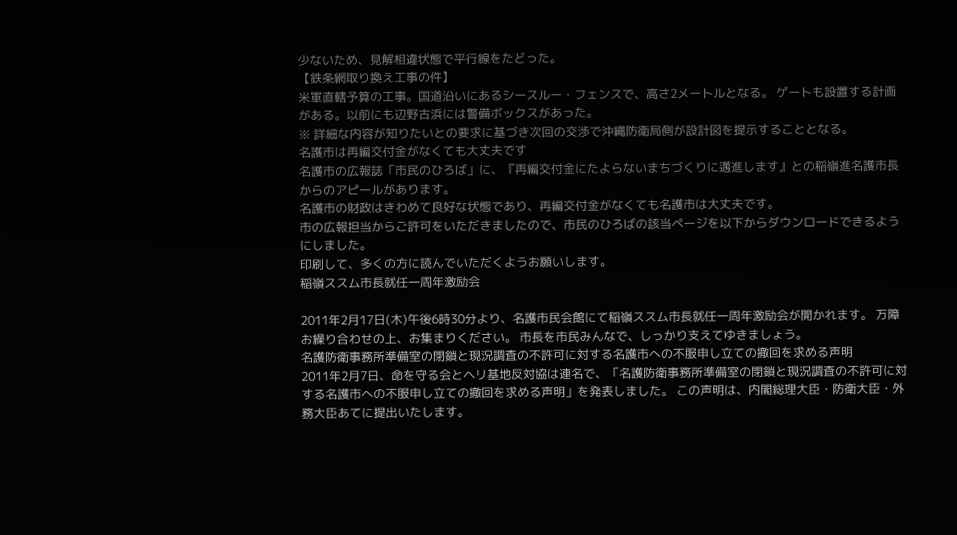少ないため、見解相違状態で平行線をたどった。
【鉄条網取り換え工事の件】
米軍直轄予算の工事。国道沿いにあるシースルー・フェンスで、高さ2メートルとなる。 ゲートも設置する計画がある。以前にも辺野古浜には警備ボックスがあった。
※ 詳細な内容が知りたいとの要求に基づき次回の交渉で沖縄防衛局側が設計図を提示することとなる。
名護市は再編交付金がなくても大丈夫です
名護市の広報誌「市民のひろば」に、『再編交付金にたよらないまちづくりに邁進します』との稲嶺進名護市長からのアピールがあります。
名護市の財政はきわめて良好な状態であり、再編交付金がなくても名護市は大丈夫です。
市の広報担当からご許可をいただきましたので、市民のひろばの該当ページを以下からダウンロードできるようにしました。
印刷して、多くの方に読んでいただくようお願いします。
稲嶺ススム市長就任一周年激励会

2011年2月17日(木)午後6時30分より、名護市民会館にて稲嶺ススム市長就任一周年激励会が開かれます。 万障お繰り合わせの上、お集まりください。 市長を市民みんなで、しっかり支えてゆきましょう。
名護防衛事務所準備室の閉鎖と現況調査の不許可に対する名護市への不服申し立ての撤回を求める声明
2011年2月7日、命を守る会とヘリ基地反対協は連名で、「名護防衛事務所準備室の閉鎖と現況調査の不許可に対する名護市への不服申し立ての撤回を求める声明」を発表しました。 この声明は、内閣総理大臣・防衛大臣・外務大臣あてに提出いたします。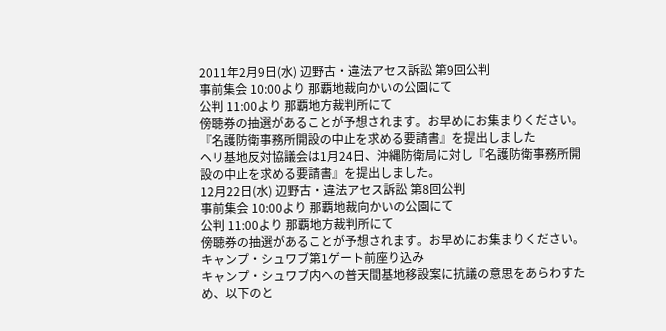2011年2月9日(水) 辺野古・違法アセス訴訟 第9回公判
事前集会 10:00より 那覇地裁向かいの公園にて
公判 11:00より 那覇地方裁判所にて
傍聴券の抽選があることが予想されます。お早めにお集まりください。
『名護防衛事務所開設の中止を求める要請書』を提出しました
ヘリ基地反対協議会は1月24日、沖縄防衛局に対し『名護防衛事務所開設の中止を求める要請書』を提出しました。
12月22日(水) 辺野古・違法アセス訴訟 第8回公判
事前集会 10:00より 那覇地裁向かいの公園にて
公判 11:00より 那覇地方裁判所にて
傍聴券の抽選があることが予想されます。お早めにお集まりください。
キャンプ・シュワブ第1ゲート前座り込み
キャンプ・シュワブ内への普天間基地移設案に抗議の意思をあらわすため、以下のと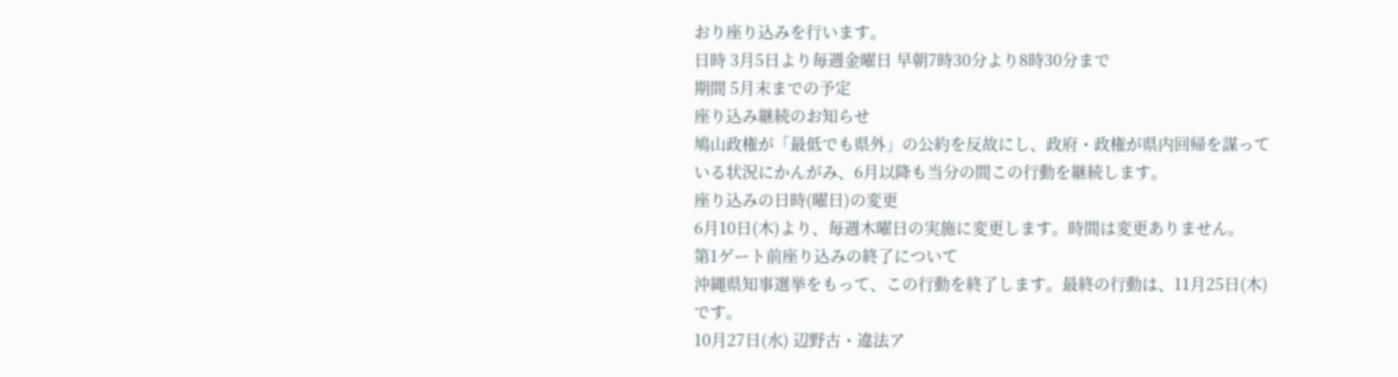おり座り込みを行います。
日時 3月5日より毎週金曜日 早朝7時30分より8時30分まで
期間 5月末までの予定
座り込み継続のお知らせ
鳩山政権が「最低でも県外」の公約を反故にし、政府・政権が県内回帰を謀っている状況にかんがみ、6月以降も当分の間この行動を継続します。
座り込みの日時(曜日)の変更
6月10日(木)より、毎週木曜日の実施に変更します。時間は変更ありません。
第1ゲート前座り込みの終了について
沖縄県知事選挙をもって、この行動を終了します。最終の行動は、11月25日(木)です。
10月27日(水) 辺野古・違法ア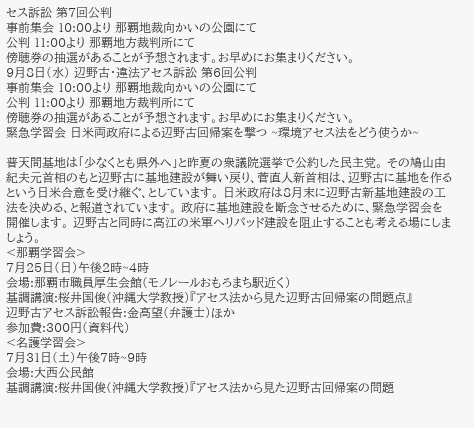セス訴訟 第7回公判
事前集会 10:00より 那覇地裁向かいの公園にて
公判 11:00より 那覇地方裁判所にて
傍聴券の抽選があることが予想されます。お早めにお集まりください。
9月8日(水) 辺野古・違法アセス訴訟 第6回公判
事前集会 10:00より 那覇地裁向かいの公園にて
公判 11:00より 那覇地方裁判所にて
傍聴券の抽選があることが予想されます。お早めにお集まりください。
緊急学習会 日米両政府による辺野古回帰案を撃つ ~環境アセス法をどう使うか~

普天間基地は「少なくとも県外へ」と昨夏の衆議院選挙で公約した民主党。 その鳩山由紀夫元首相のもと辺野古に基地建設が舞い戻り、菅直人新首相は、辺野古に基地を作るという日米合意を受け継ぐ、としています。 日米政府は8月末に辺野古新基地建設の工法を決める、と報道されています。 政府に基地建設を断念させるために、緊急学習会を開催します。 辺野古と同時に高江の米軍ヘリパッド建設を阻止することも考える場にしましょう。
<那覇学習会>
7月25日(日)午後2時~4時
会場:那覇市職員厚生会館(モノレールおもろまち駅近く)
基調講演:桜井国俊(沖縄大学教授)『アセス法から見た辺野古回帰案の問題点』
辺野古アセス訴訟報告:金高望(弁護士)ほか
参加費:300円(資料代)
<名護学習会>
7月31日(土)午後7時~9時
会場:大西公民館
基調講演:桜井国俊(沖縄大学教授)『アセス法から見た辺野古回帰案の問題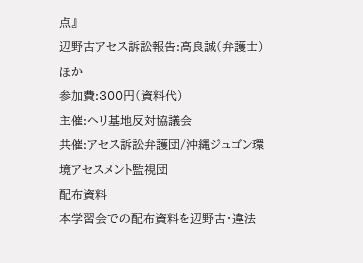点』
辺野古アセス訴訟報告:高良誠(弁護士)ほか
参加費:300円(資料代)
主催:ヘリ基地反対協議会
共催:アセス訴訟弁護団/沖縄ジュゴン環境アセスメント監視団
配布資料
本学習会での配布資料を辺野古・違法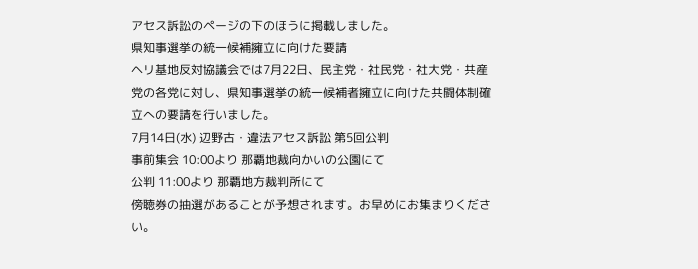アセス訴訟のページの下のほうに掲載しました。
県知事選挙の統一候補擁立に向けた要請
ヘリ基地反対協議会では7月22日、民主党・社民党・社大党・共産党の各党に対し、県知事選挙の統一候補者擁立に向けた共闘体制確立への要請を行いました。
7月14日(水) 辺野古・違法アセス訴訟 第5回公判
事前集会 10:00より 那覇地裁向かいの公園にて
公判 11:00より 那覇地方裁判所にて
傍聴券の抽選があることが予想されます。お早めにお集まりください。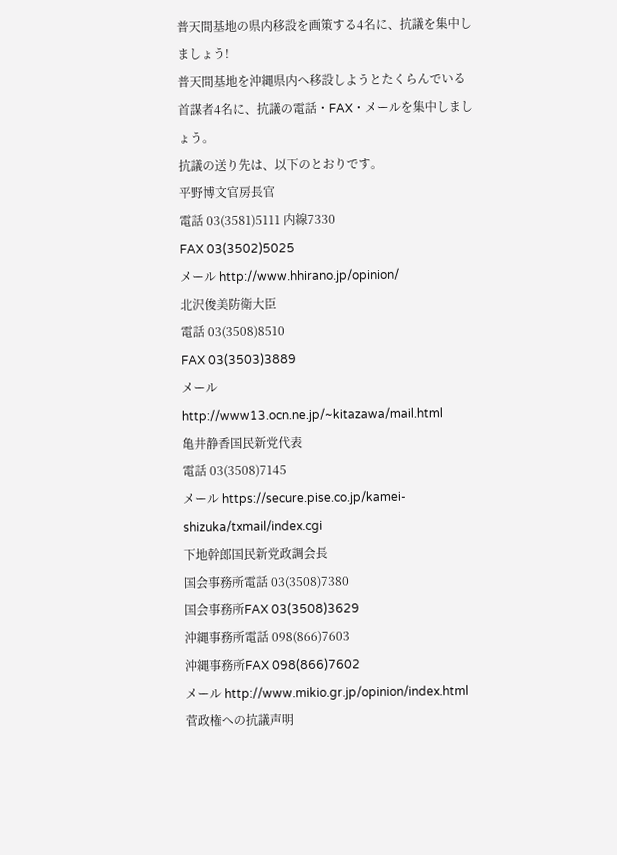普天間基地の県内移設を画策する4名に、抗議を集中しましょう!
普天間基地を沖縄県内へ移設しようとたくらんでいる首謀者4名に、抗議の電話・FAX・メールを集中しましょう。
抗議の送り先は、以下のとおりです。
平野博文官房長官
電話 03(3581)5111 内線7330
FAX 03(3502)5025
メール http://www.hhirano.jp/opinion/
北沢俊美防衛大臣
電話 03(3508)8510
FAX 03(3503)3889
メール http://www13.ocn.ne.jp/~kitazawa/mail.html
亀井静香国民新党代表
電話 03(3508)7145
メール https://secure.pise.co.jp/kamei-shizuka/txmail/index.cgi
下地幹郎国民新党政調会長
国会事務所電話 03(3508)7380
国会事務所FAX 03(3508)3629
沖縄事務所電話 098(866)7603
沖縄事務所FAX 098(866)7602
メール http://www.mikio.gr.jp/opinion/index.html
菅政権への抗議声明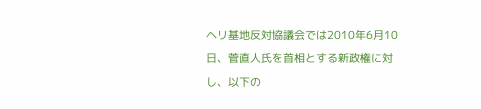ヘリ基地反対協議会では2010年6月10日、菅直人氏を首相とする新政権に対し、以下の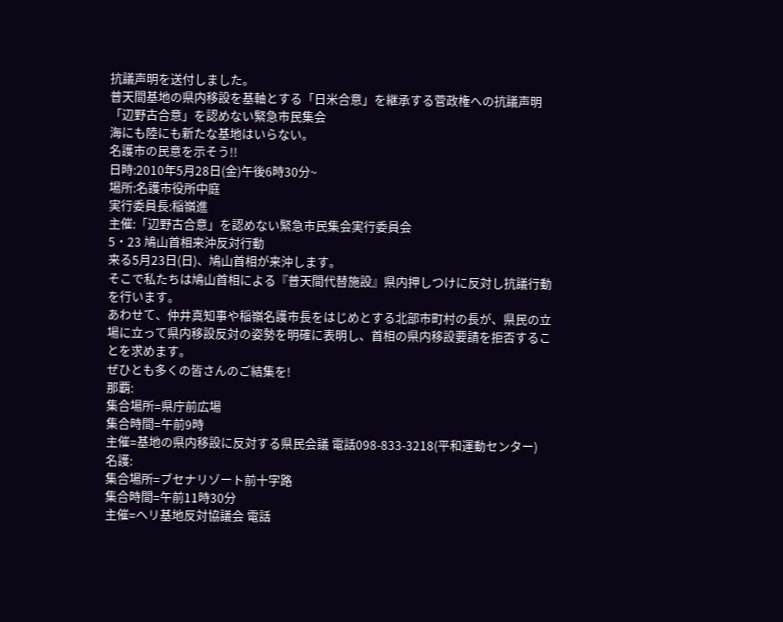抗議声明を送付しました。
普天間基地の県内移設を基軸とする「日米合意」を継承する菅政権への抗議声明
「辺野古合意」を認めない緊急市民集会
海にも陸にも新たな基地はいらない。
名護市の民意を示そう!!
日時:2010年5月28日(金)午後6時30分~
場所:名護市役所中庭
実行委員長:稲嶺進
主催:「辺野古合意」を認めない緊急市民集会実行委員会
5・23 鳩山首相来沖反対行動
来る5月23日(日)、鳩山首相が来沖します。
そこで私たちは鳩山首相による『普天間代替施設』県内押しつけに反対し抗議行動を行います。
あわせて、仲井真知事や稲嶺名護市長をはじめとする北部市町村の長が、県民の立場に立って県内移設反対の姿勢を明確に表明し、首相の県内移設要請を拒否することを求めます。
ぜひとも多くの皆さんのご結集を!
那覇:
集合場所=県庁前広場
集合時間=午前9時
主催=基地の県内移設に反対する県民会議 電話098-833-3218(平和運動センター)
名護:
集合場所=ブセナリゾート前十字路
集合時間=午前11時30分
主催=ヘリ基地反対協議会 電話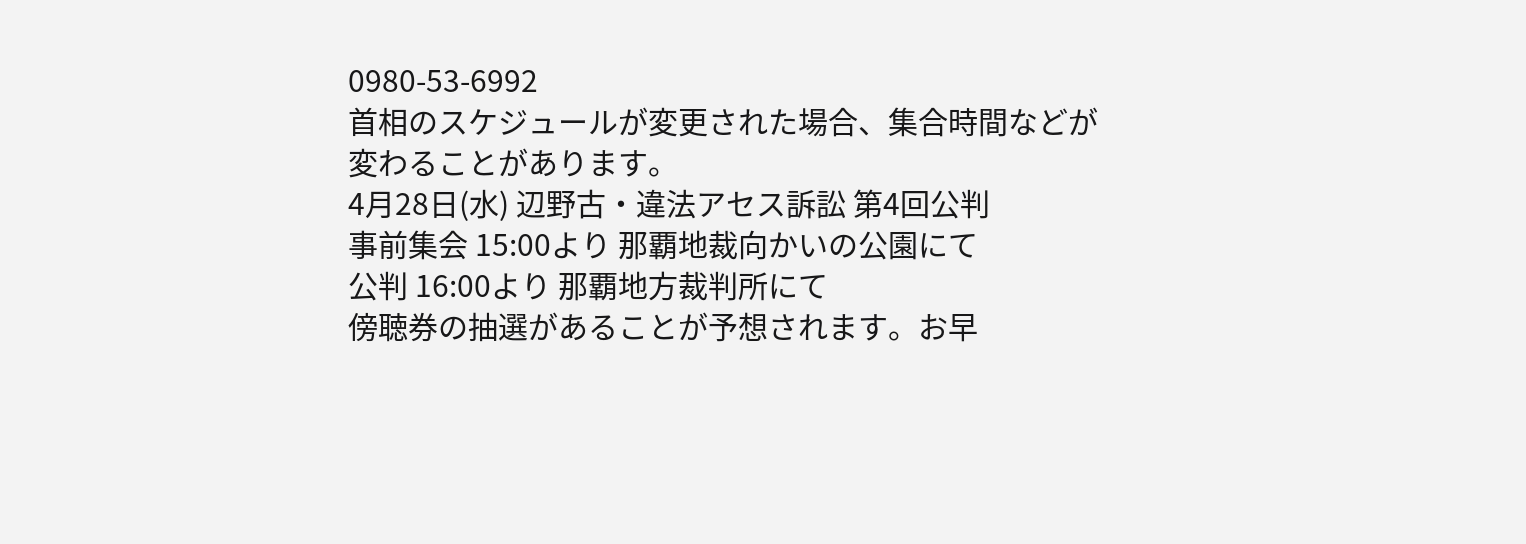0980-53-6992
首相のスケジュールが変更された場合、集合時間などが変わることがあります。
4月28日(水) 辺野古・違法アセス訴訟 第4回公判
事前集会 15:00より 那覇地裁向かいの公園にて
公判 16:00より 那覇地方裁判所にて
傍聴券の抽選があることが予想されます。お早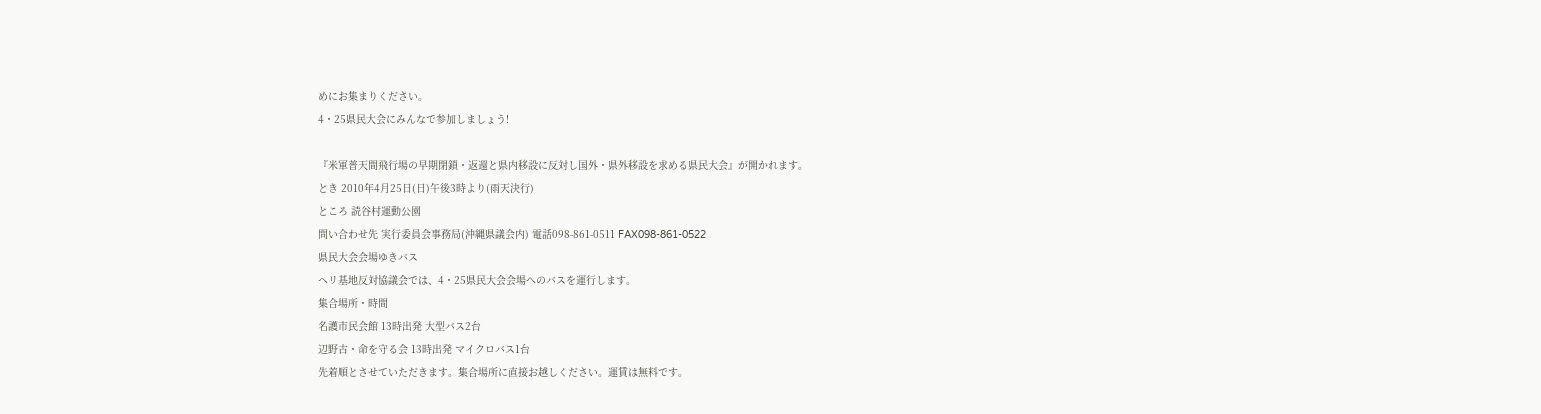めにお集まりください。
4・25県民大会にみんなで参加しましょう!

『米軍普天間飛行場の早期閉鎖・返還と県内移設に反対し国外・県外移設を求める県民大会』が開かれます。
とき 2010年4月25日(日)午後3時より(雨天決行)
ところ 読谷村運動公園
問い合わせ先 実行委員会事務局(沖縄県議会内) 電話098-861-0511 FAX098-861-0522
県民大会会場ゆきバス
ヘリ基地反対協議会では、4・25県民大会会場へのバスを運行します。
集合場所・時間
名護市民会館 13時出発 大型バス2台
辺野古・命を守る会 13時出発 マイクロバス1台
先着順とさせていただきます。集合場所に直接お越しください。運賃は無料です。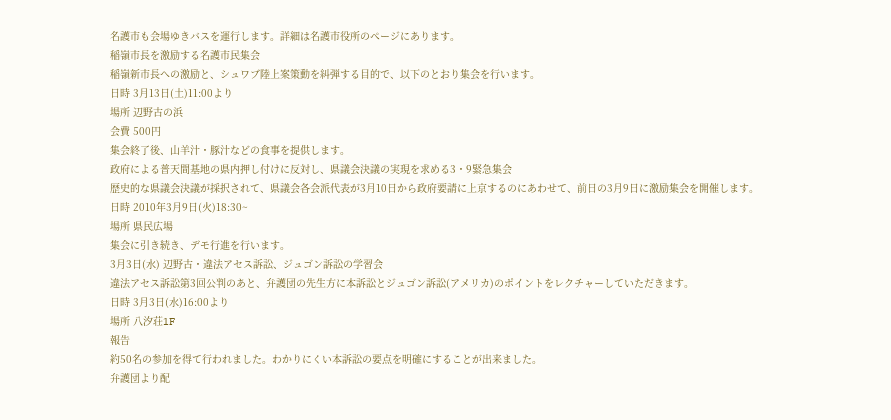名護市も会場ゆきバスを運行します。詳細は名護市役所のページにあります。
稲嶺市長を激励する名護市民集会
稲嶺新市長への激励と、シュワブ陸上案策動を糾弾する目的で、以下のとおり集会を行います。
日時 3月13日(土)11:00より
場所 辺野古の浜
会費 500円
集会終了後、山羊汁・豚汁などの食事を提供します。
政府による普天間基地の県内押し付けに反対し、県議会決議の実現を求める3・9緊急集会
歴史的な県議会決議が採択されて、県議会各会派代表が3月10日から政府要請に上京するのにあわせて、前日の3月9日に激励集会を開催します。
日時 2010年3月9日(火)18:30~
場所 県民広場
集会に引き続き、デモ行進を行います。
3月3日(水) 辺野古・違法アセス訴訟、ジュゴン訴訟の学習会
違法アセス訴訟第3回公判のあと、弁護団の先生方に本訴訟とジュゴン訴訟(アメリカ)のポイントをレクチャーしていただきます。
日時 3月3日(水)16:00より
場所 八汐荘1F
報告
約50名の参加を得て行われました。わかりにくい本訴訟の要点を明確にすることが出来ました。
弁護団より配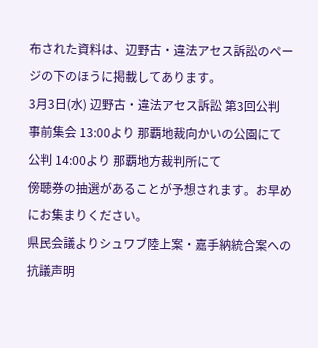布された資料は、辺野古・違法アセス訴訟のページの下のほうに掲載してあります。
3月3日(水) 辺野古・違法アセス訴訟 第3回公判
事前集会 13:00より 那覇地裁向かいの公園にて
公判 14:00より 那覇地方裁判所にて
傍聴券の抽選があることが予想されます。お早めにお集まりください。
県民会議よりシュワブ陸上案・嘉手納統合案への抗議声明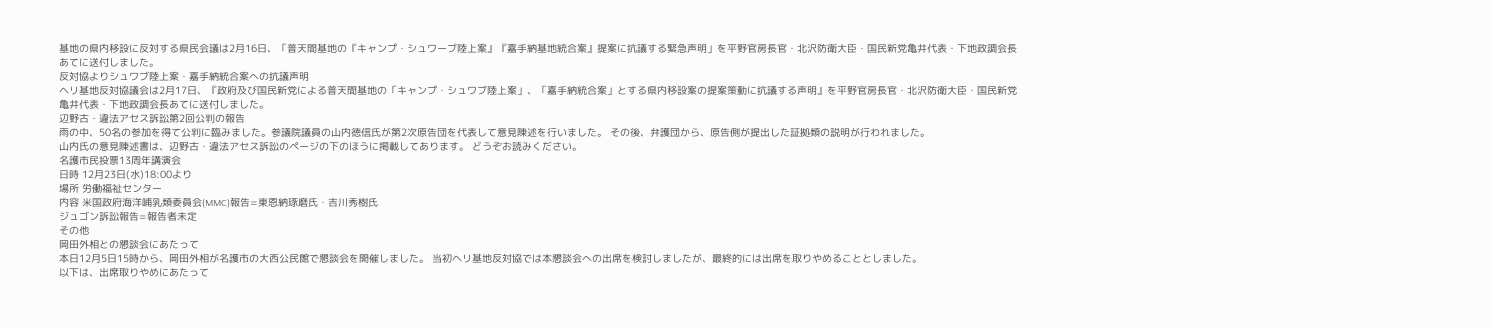基地の県内移設に反対する県民会議は2月16日、「普天間基地の『キャンプ・シュワーブ陸上案』『嘉手納基地統合案』提案に抗議する緊急声明」を平野官房長官・北沢防衛大臣・国民新党亀井代表・下地政調会長あてに送付しました。
反対協よりシュワブ陸上案・嘉手納統合案への抗議声明
ヘリ基地反対協議会は2月17日、『政府及び国民新党による普天間基地の「キャンプ・シュワブ陸上案」、「嘉手納統合案」とする県内移設案の提案策動に抗議する声明』を平野官房長官・北沢防衛大臣・国民新党亀井代表・下地政調会長あてに送付しました。
辺野古・違法アセス訴訟第2回公判の報告
雨の中、50名の参加を得て公判に臨みました。参議院議員の山内徳信氏が第2次原告団を代表して意見陳述を行いました。 その後、弁護団から、原告側が提出した証拠類の説明が行われました。
山内氏の意見陳述書は、辺野古・違法アセス訴訟のページの下のほうに掲載してあります。 どうぞお読みください。
名護市民投票13周年講演会
日時 12月23日(水)18:00より
場所 労働福祉センター
内容 米国政府海洋哺乳類委員会(MMC)報告=東恩納琢磨氏・吉川秀樹氏
ジュゴン訴訟報告=報告者未定
その他
岡田外相との懇談会にあたって
本日12月5日15時から、岡田外相が名護市の大西公民館で懇談会を開催しました。 当初ヘリ基地反対協では本懇談会への出席を検討しましたが、最終的には出席を取りやめることとしました。
以下は、出席取りやめにあたって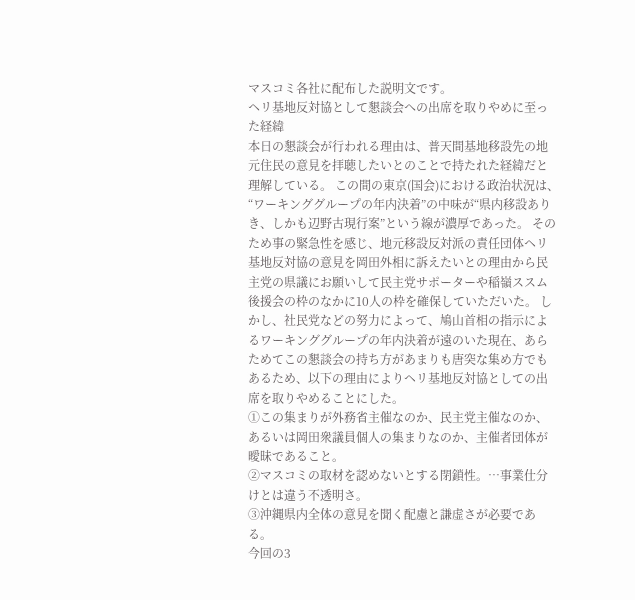マスコミ各社に配布した説明文です。
ヘリ基地反対協として懇談会への出席を取りやめに至った経緯
本日の懇談会が行われる理由は、普天間基地移設先の地元住民の意見を拝聴したいとのことで持たれた経緯だと理解している。 この間の東京(国会)における政治状況は、“ワーキンググループの年内決着”の中味が“県内移設ありき、しかも辺野古現行案”という線が濃厚であった。 そのため事の緊急性を感じ、地元移設反対派の責任団体ヘリ基地反対協の意見を岡田外相に訴えたいとの理由から民主党の県議にお願いして民主党サポーターや稲嶺ススム後援会の枠のなかに10人の枠を確保していただいた。 しかし、社民党などの努力によって、鳩山首相の指示によるワーキンググループの年内決着が遠のいた現在、あらためてこの懇談会の持ち方があまりも唐突な集め方でもあるため、以下の理由によりヘリ基地反対協としての出席を取りやめることにした。
①この集まりが外務省主催なのか、民主党主催なのか、あるいは岡田衆議員個人の集まりなのか、主催者団体が曖昧であること。
②マスコミの取材を認めないとする閉鎖性。…事業仕分けとは違う不透明さ。
③沖縄県内全体の意見を聞く配慮と謙虚さが必要である。
今回の3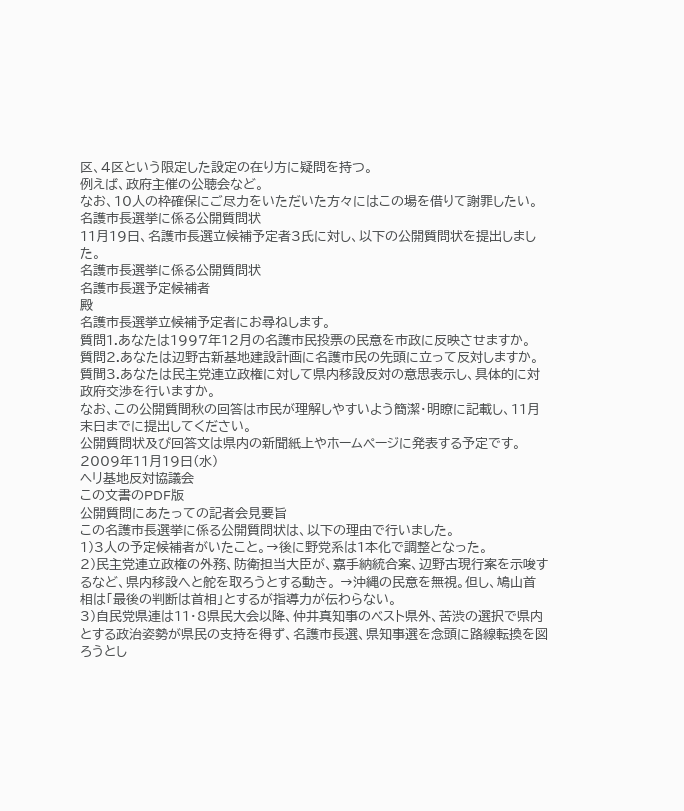区、4区という限定した設定の在り方に疑問を持つ。
例えば、政府主催の公聴会など。
なお、10人の枠確保にご尽力をいただいた方々にはこの場を借りて謝罪したい。
名護市長選挙に係る公開質問状
11月19日、名護市長選立候補予定者3氏に対し、以下の公開質問状を提出しました。
名護市長選挙に係る公開質問状
名護市長選予定候補者
殿
名護市長選挙立候補予定者にお尋ねします。
質問1.あなたは1997年12月の名護市民投票の民意を市政に反映させますか。
質問2.あなたは辺野古新基地建設計画に名護市民の先頭に立って反対しますか。
質間3.あなたは民主党連立政権に対して県内移設反対の意思表示し、具体的に対政府交渉を行いますか。
なお、この公開質間秋の回答は市民が理解しやすいよう簡潔・明瞭に記載し、11月末日までに提出してください。
公開質問状及ぴ回答文は県内の新聞紙上やホームページに発表する予定です。
2009年11月19日(水)
ヘリ基地反対協議会
この文書のPDF版
公開質問にあたっての記者会見要旨
この名護市長選挙に係る公開質問状は、以下の理由で行いました。
1)3人の予定候補者がいたこと。→後に野党系は1本化で調整となった。
2)民主党連立政権の外務、防衛担当大臣が、嘉手納統合案、辺野古現行案を示唆するなど、県内移設へと舵を取ろうとする動き。 →沖縄の民意を無視。但し、鳩山首相は「最後の判断は首相」とするが指導力が伝わらない。
3)自民党県連は11・8県民大会以降、仲井真知事のベスト県外、苦渋の選択で県内とする政治姿勢が県民の支持を得ず、名護市長選、県知事選を念頭に路線転換を図ろうとし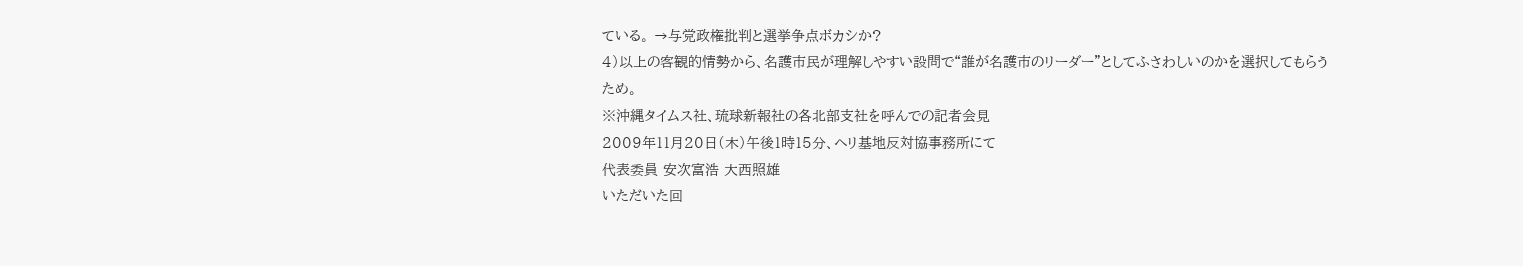ている。 →与党政権批判と選挙争点ボカシか?
4)以上の客観的情勢から、名護市民が理解しやすい設問で“誰が名護市のリーダー”としてふさわしいのかを選択してもらうため。
※沖縄タイムス社、琉球新報社の各北部支社を呼んでの記者会見
2009年11月20日(木)午後1時15分、ヘリ基地反対協事務所にて
代表委員 安次富浩 大西照雄
いただいた回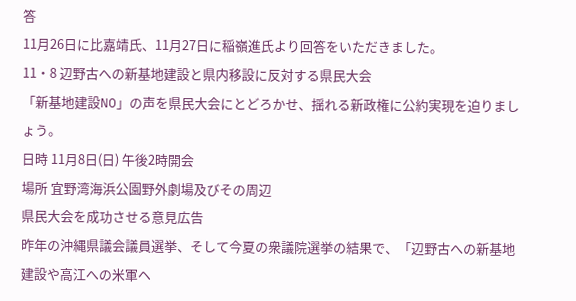答
11月26日に比嘉靖氏、11月27日に稲嶺進氏より回答をいただきました。
11・8 辺野古への新基地建設と県内移設に反対する県民大会
「新基地建設NO」の声を県民大会にとどろかせ、揺れる新政権に公約実現を迫りましょう。
日時 11月8日(日) 午後2時開会
場所 宜野湾海浜公園野外劇場及びその周辺
県民大会を成功させる意見広告
昨年の沖縄県議会議員選挙、そして今夏の衆議院選挙の結果で、「辺野古への新基地建設や高江への米軍ヘ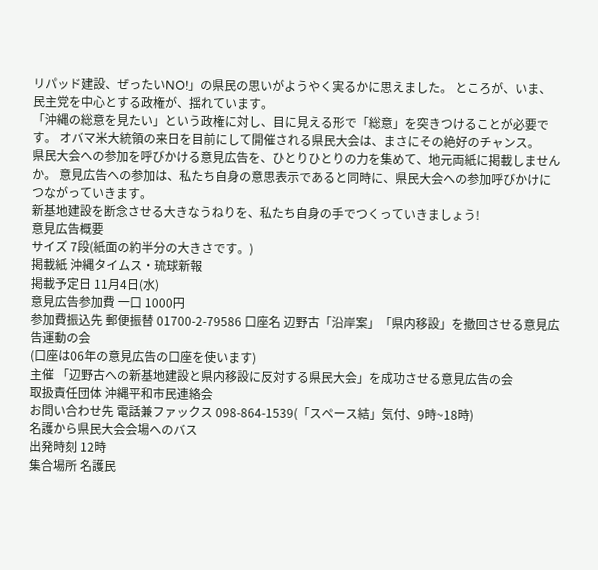リパッド建設、ぜったいNO!」の県民の思いがようやく実るかに思えました。 ところが、いま、民主党を中心とする政権が、揺れています。
「沖縄の総意を見たい」という政権に対し、目に見える形で「総意」を突きつけることが必要です。 オバマ米大統領の来日を目前にして開催される県民大会は、まさにその絶好のチャンス。
県民大会への参加を呼びかける意見広告を、ひとりひとりの力を集めて、地元両紙に掲載しませんか。 意見広告への参加は、私たち自身の意思表示であると同時に、県民大会への参加呼びかけにつながっていきます。
新基地建設を断念させる大きなうねりを、私たち自身の手でつくっていきましょう!
意見広告概要
サイズ 7段(紙面の約半分の大きさです。)
掲載紙 沖縄タイムス・琉球新報
掲載予定日 11月4日(水)
意見広告参加費 一口 1000円
参加費振込先 郵便振替 01700-2-79586 口座名 辺野古「沿岸案」「県内移設」を撤回させる意見広告運動の会
(口座は06年の意見広告の口座を使います)
主催 「辺野古への新基地建設と県内移設に反対する県民大会」を成功させる意見広告の会
取扱責任団体 沖縄平和市民連絡会
お問い合わせ先 電話兼ファックス 098-864-1539(「スペース結」気付、9時~18時)
名護から県民大会会場へのバス
出発時刻 12時
集合場所 名護民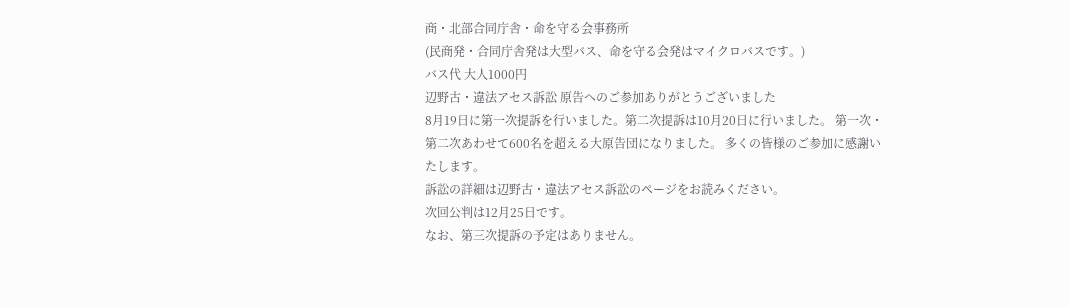商・北部合同庁舎・命を守る会事務所
(民商発・合同庁舎発は大型バス、命を守る会発はマイクロバスです。)
バス代 大人1000円
辺野古・違法アセス訴訟 原告へのご参加ありがとうございました
8月19日に第一次提訴を行いました。第二次提訴は10月20日に行いました。 第一次・第二次あわせて600名を超える大原告団になりました。 多くの皆様のご参加に感謝いたします。
訴訟の詳細は辺野古・違法アセス訴訟のページをお読みください。
次回公判は12月25日です。
なお、第三次提訴の予定はありません。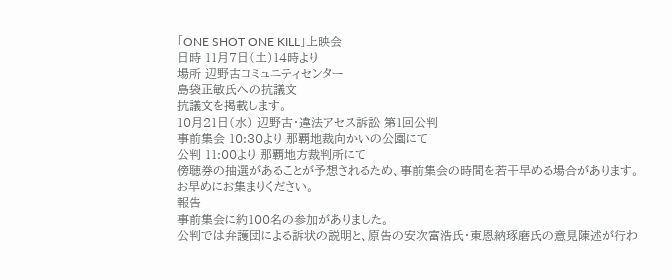「ONE SHOT ONE KILL」上映会
日時 11月7日(土)14時より
場所 辺野古コミュニティセンター
島袋正敏氏への抗議文
抗議文を掲載します。
10月21日(水) 辺野古・違法アセス訴訟 第1回公判
事前集会 10:30より 那覇地裁向かいの公園にて
公判 11:00より 那覇地方裁判所にて
傍聴券の抽選があることが予想されるため、事前集会の時間を若干早める場合があります。お早めにお集まりください。
報告
事前集会に約100名の参加がありました。
公判では弁護団による訴状の説明と、原告の安次富浩氏・東恩納琢磨氏の意見陳述が行わ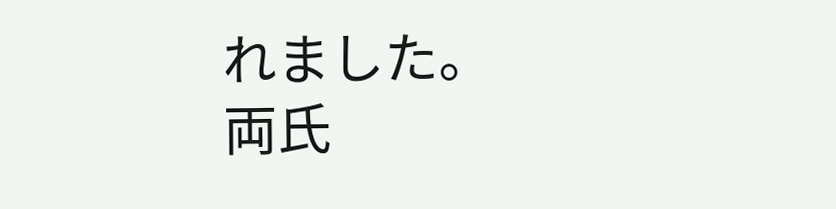れました。
両氏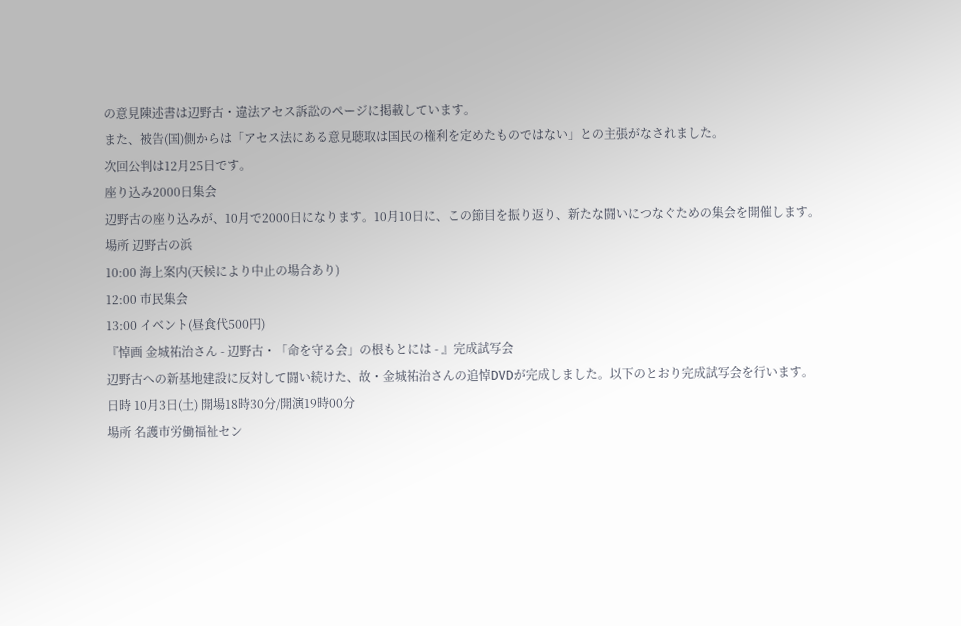の意見陳述書は辺野古・違法アセス訴訟のページに掲載しています。
また、被告(国)側からは「アセス法にある意見聴取は国民の権利を定めたものではない」との主張がなされました。
次回公判は12月25日です。
座り込み2000日集会
辺野古の座り込みが、10月で2000日になります。10月10日に、この節目を振り返り、新たな闘いにつなぐための集会を開催します。
場所 辺野古の浜
10:00 海上案内(天候により中止の場合あり)
12:00 市民集会
13:00 イベント(昼食代500円)
『悼画 金城祐治さん - 辺野古・「命を守る会」の根もとには - 』完成試写会
辺野古への新基地建設に反対して闘い続けた、故・金城祐治さんの追悼DVDが完成しました。以下のとおり完成試写会を行います。
日時 10月3日(土) 開場18時30分/開演19時00分
場所 名護市労働福祉セン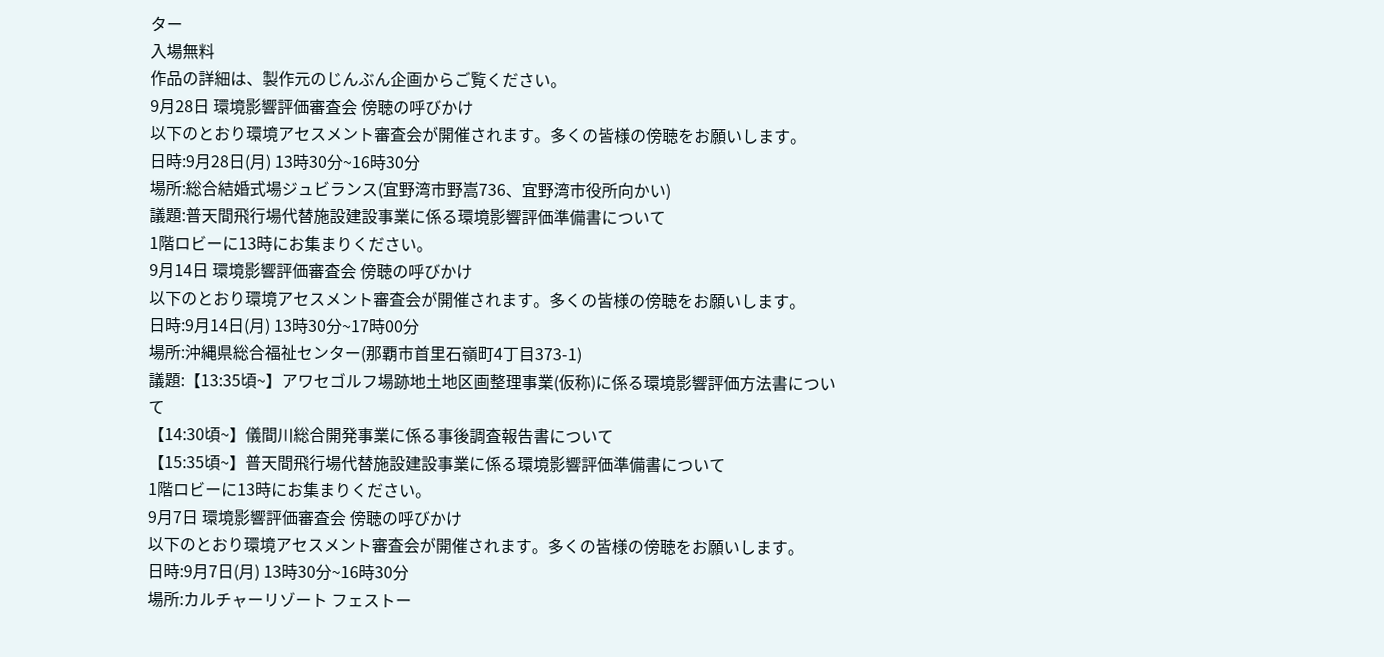ター
入場無料
作品の詳細は、製作元のじんぶん企画からご覧ください。
9月28日 環境影響評価審査会 傍聴の呼びかけ
以下のとおり環境アセスメント審査会が開催されます。多くの皆様の傍聴をお願いします。
日時:9月28日(月) 13時30分~16時30分
場所:総合結婚式場ジュビランス(宜野湾市野嵩736、宜野湾市役所向かい)
議題:普天間飛行場代替施設建設事業に係る環境影響評価準備書について
1階ロビーに13時にお集まりください。
9月14日 環境影響評価審査会 傍聴の呼びかけ
以下のとおり環境アセスメント審査会が開催されます。多くの皆様の傍聴をお願いします。
日時:9月14日(月) 13時30分~17時00分
場所:沖縄県総合福祉センター(那覇市首里石嶺町4丁目373-1)
議題:【13:35頃~】アワセゴルフ場跡地土地区画整理事業(仮称)に係る環境影響評価方法書について
【14:30頃~】儀間川総合開発事業に係る事後調査報告書について
【15:35頃~】普天間飛行場代替施設建設事業に係る環境影響評価準備書について
1階ロビーに13時にお集まりください。
9月7日 環境影響評価審査会 傍聴の呼びかけ
以下のとおり環境アセスメント審査会が開催されます。多くの皆様の傍聴をお願いします。
日時:9月7日(月) 13時30分~16時30分
場所:カルチャーリゾート フェストー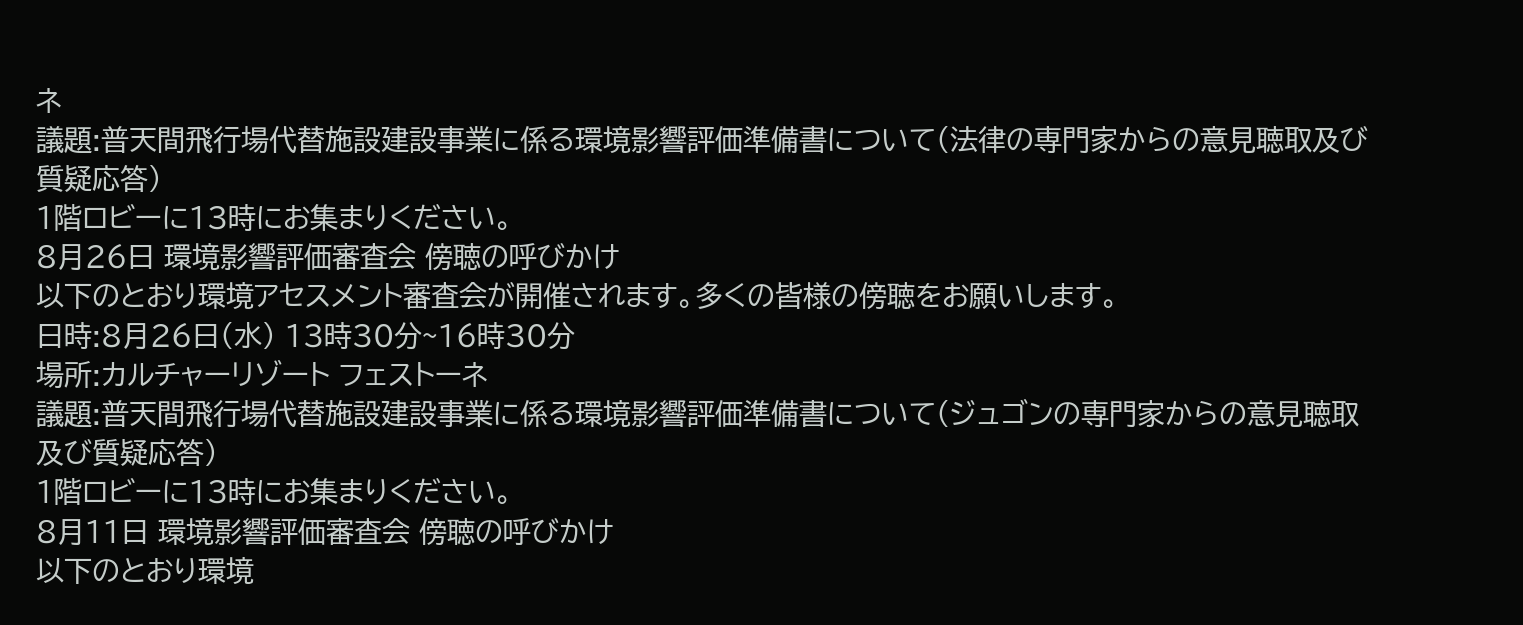ネ
議題:普天間飛行場代替施設建設事業に係る環境影響評価準備書について(法律の専門家からの意見聴取及び質疑応答)
1階ロビーに13時にお集まりください。
8月26日 環境影響評価審査会 傍聴の呼びかけ
以下のとおり環境アセスメント審査会が開催されます。多くの皆様の傍聴をお願いします。
日時:8月26日(水) 13時30分~16時30分
場所:カルチャーリゾート フェストーネ
議題:普天間飛行場代替施設建設事業に係る環境影響評価準備書について(ジュゴンの専門家からの意見聴取及び質疑応答)
1階ロビーに13時にお集まりください。
8月11日 環境影響評価審査会 傍聴の呼びかけ
以下のとおり環境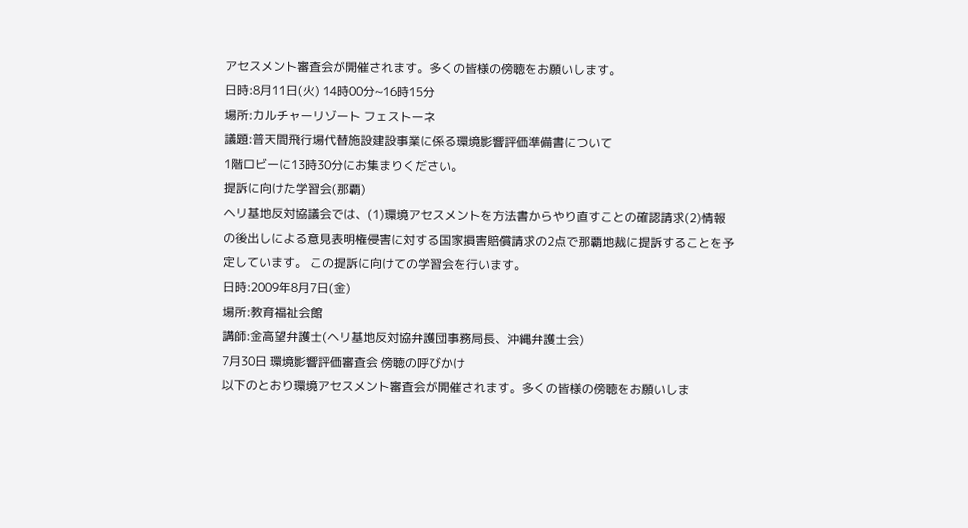アセスメント審査会が開催されます。多くの皆様の傍聴をお願いします。
日時:8月11日(火) 14時00分~16時15分
場所:カルチャーリゾート フェストーネ
議題:普天間飛行場代替施設建設事業に係る環境影響評価準備書について
1階ロビーに13時30分にお集まりください。
提訴に向けた学習会(那覇)
ヘリ基地反対協議会では、(1)環境アセスメントを方法書からやり直すことの確認請求(2)情報の後出しによる意見表明権侵害に対する国家損害賠償請求の2点で那覇地裁に提訴することを予定しています。 この提訴に向けての学習会を行います。
日時:2009年8月7日(金)
場所:教育福祉会館
講師:金高望弁護士(ヘリ基地反対協弁護団事務局長、沖縄弁護士会)
7月30日 環境影響評価審査会 傍聴の呼びかけ
以下のとおり環境アセスメント審査会が開催されます。多くの皆様の傍聴をお願いしま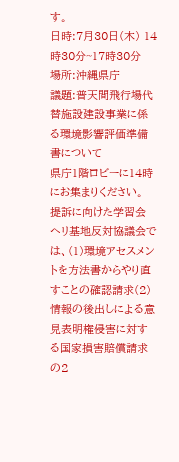す。
日時:7月30日(木) 14時30分~17時30分
場所:沖縄県庁
議題:普天間飛行場代替施設建設事業に係る環境影響評価準備書について
県庁1階ロビーに14時にお集まりください。
提訴に向けた学習会
ヘリ基地反対協議会では、(1)環境アセスメントを方法書からやり直すことの確認請求(2)情報の後出しによる意見表明権侵害に対する国家損害賠償請求の2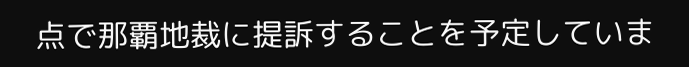点で那覇地裁に提訴することを予定していま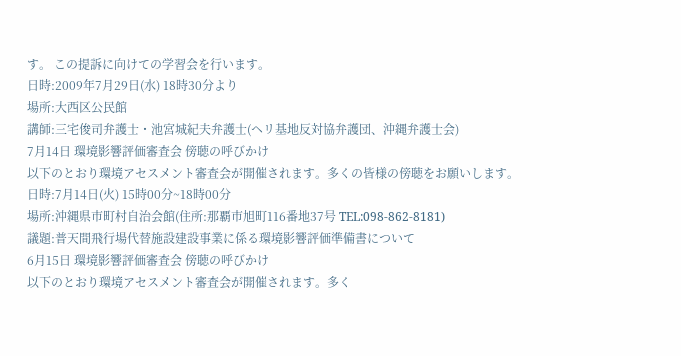す。 この提訴に向けての学習会を行います。
日時:2009年7月29日(水) 18時30分より
場所:大西区公民館
講師:三宅俊司弁護士・池宮城紀夫弁護士(ヘリ基地反対協弁護団、沖縄弁護士会)
7月14日 環境影響評価審査会 傍聴の呼びかけ
以下のとおり環境アセスメント審査会が開催されます。多くの皆様の傍聴をお願いします。
日時:7月14日(火) 15時00分~18時00分
場所:沖縄県市町村自治会館(住所:那覇市旭町116番地37号 TEL:098-862-8181)
議題:普天間飛行場代替施設建設事業に係る環境影響評価準備書について
6月15日 環境影響評価審査会 傍聴の呼びかけ
以下のとおり環境アセスメント審査会が開催されます。多く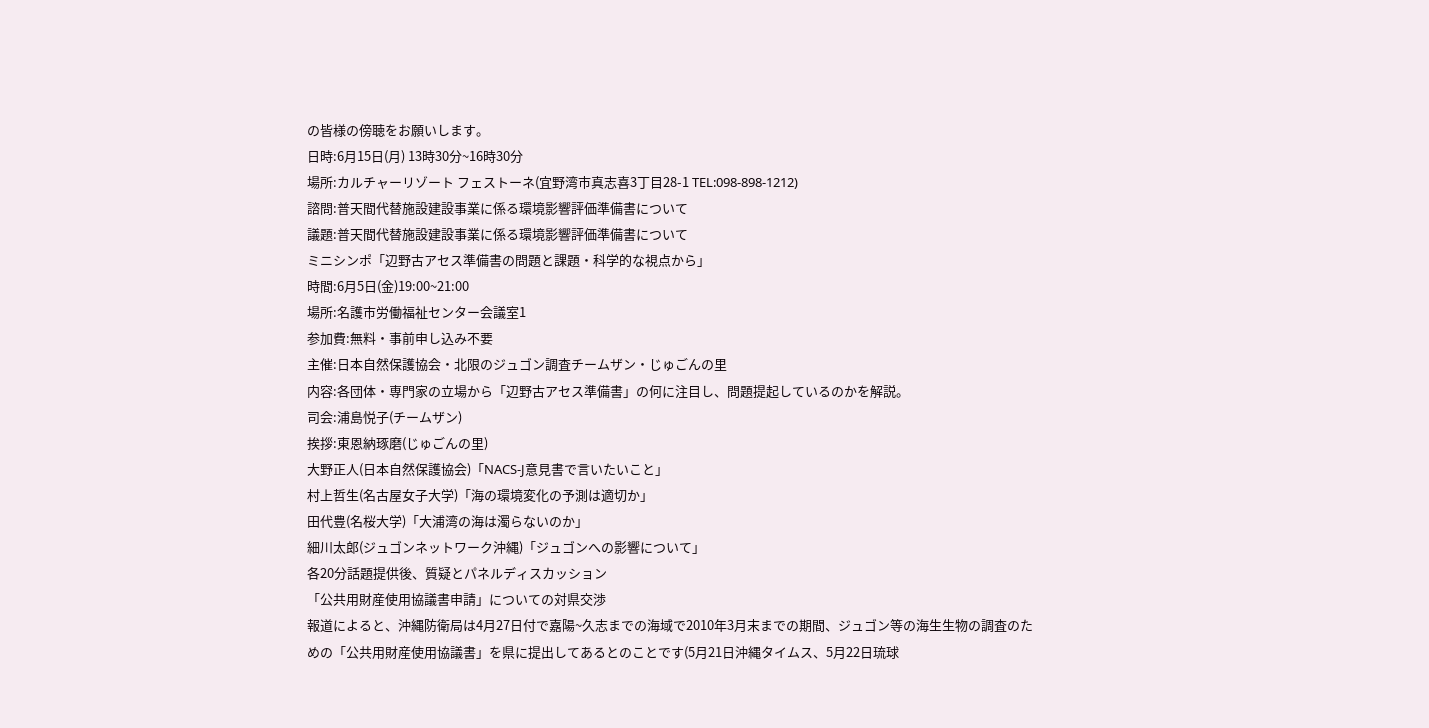の皆様の傍聴をお願いします。
日時:6月15日(月) 13時30分~16時30分
場所:カルチャーリゾート フェストーネ(宜野湾市真志喜3丁目28-1 TEL:098-898-1212)
諮問:普天間代替施設建設事業に係る環境影響評価準備書について
議題:普天間代替施設建設事業に係る環境影響評価準備書について
ミニシンポ「辺野古アセス準備書の問題と課題・科学的な視点から」
時間:6月5日(金)19:00~21:00
場所:名護市労働福祉センター会議室1
参加費:無料・事前申し込み不要
主催:日本自然保護協会・北限のジュゴン調査チームザン・じゅごんの里
内容:各団体・専門家の立場から「辺野古アセス準備書」の何に注目し、問題提起しているのかを解説。
司会:浦島悦子(チームザン)
挨拶:東恩納琢磨(じゅごんの里)
大野正人(日本自然保護協会)「NACS-J意見書で言いたいこと」
村上哲生(名古屋女子大学)「海の環境変化の予測は適切か」
田代豊(名桜大学)「大浦湾の海は濁らないのか」
細川太郎(ジュゴンネットワーク沖縄)「ジュゴンへの影響について」
各20分話題提供後、質疑とパネルディスカッション
「公共用財産使用協議書申請」についての対県交渉
報道によると、沖縄防衛局は4月27日付で嘉陽~久志までの海域で2010年3月末までの期間、ジュゴン等の海生生物の調査のための「公共用財産使用協議書」を県に提出してあるとのことです(5月21日沖縄タイムス、5月22日琉球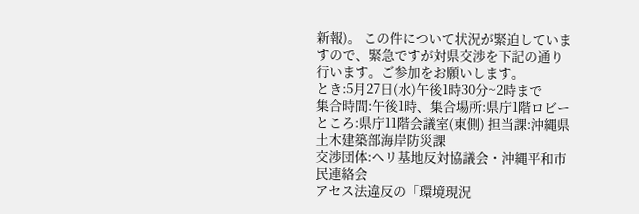新報)。 この件について状況が緊迫していますので、緊急ですが対県交渉を下記の通り行います。ご参加をお願いします。
とき:5月27日(水)午後1時30分~2時まで
集合時間:午後1時、集合場所:県庁1階ロビー
ところ:県庁11階会議室(東側) 担当課:沖縄県土木建築部海岸防災課
交渉団体:ヘリ基地反対協議会・沖縄平和市民連絡会
アセス法違反の「環境現況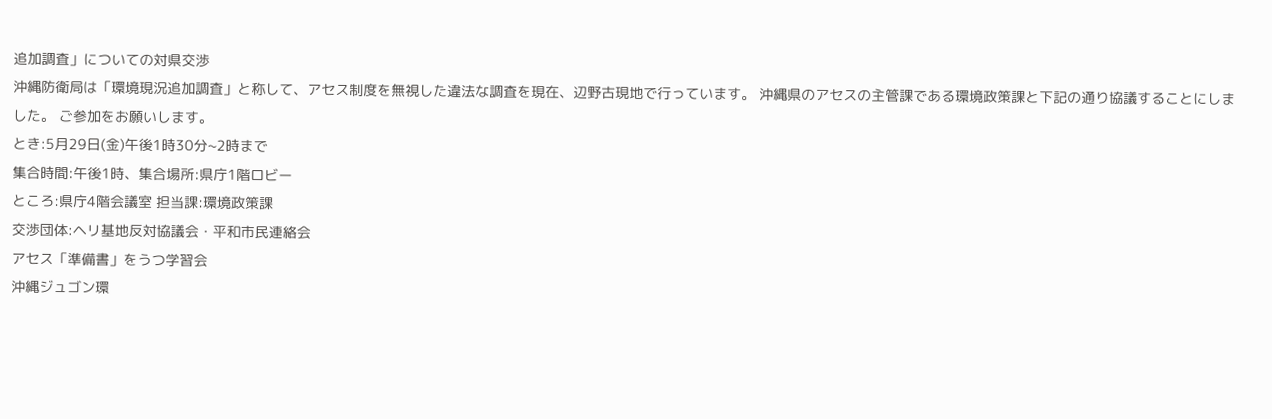追加調査」についての対県交渉
沖縄防衛局は「環境現況追加調査」と称して、アセス制度を無視した違法な調査を現在、辺野古現地で行っています。 沖縄県のアセスの主管課である環境政策課と下記の通り協議することにしました。 ご参加をお願いします。
とき:5月29日(金)午後1時30分~2時まで
集合時間:午後1時、集合場所:県庁1階ロビー
ところ:県庁4階会議室 担当課:環境政策課
交渉団体:ヘリ基地反対協議会・平和市民連絡会
アセス「準備書」をうつ学習会
沖縄ジュゴン環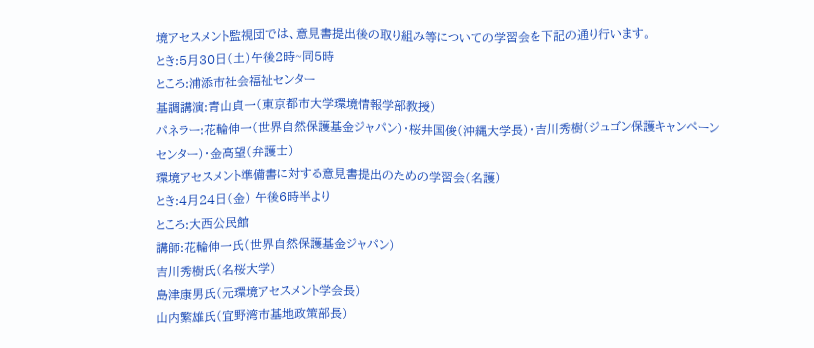境アセスメント監視団では、意見書提出後の取り組み等についての学習会を下記の通り行います。
とき:5月30日(土)午後2時~同5時
ところ:浦添市社会福祉センター
基調講演:青山貞一(東京都市大学環境情報学部教授)
パネラー:花輪伸一(世界自然保護基金ジャパン)・桜井国俊(沖縄大学長)・吉川秀樹(ジュゴン保護キャンペーンセンター)・金高望(弁護士)
環境アセスメント準備書に対する意見書提出のための学習会(名護)
とき:4月24日(金) 午後6時半より
ところ:大西公民館
講師:花輪伸一氏(世界自然保護基金ジャパン)
吉川秀樹氏(名桜大学)
島津康男氏(元環境アセスメント学会長)
山内繁雄氏(宜野湾市基地政策部長)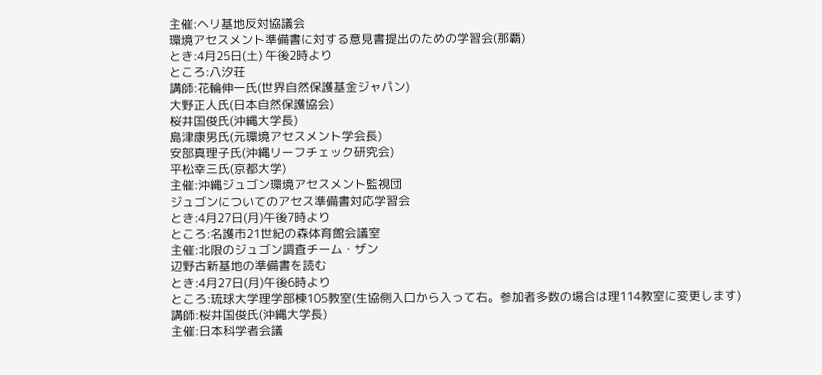主催:ヘリ基地反対協議会
環境アセスメント準備書に対する意見書提出のための学習会(那覇)
とき:4月25日(土) 午後2時より
ところ:八汐荘
講師:花輪伸一氏(世界自然保護基金ジャパン)
大野正人氏(日本自然保護協会)
桜井国俊氏(沖縄大学長)
島津康男氏(元環境アセスメント学会長)
安部真理子氏(沖縄リーフチェック研究会)
平松幸三氏(京都大学)
主催:沖縄ジュゴン環境アセスメント監視団
ジュゴンについてのアセス準備書対応学習会
とき:4月27日(月)午後7時より
ところ:名護市21世紀の森体育館会議室
主催:北限のジュゴン調査チーム・ザン
辺野古新基地の準備書を読む
とき:4月27日(月)午後6時より
ところ:琉球大学理学部棟105教室(生協側入口から入って右。参加者多数の場合は理114教室に変更します)
講師:桜井国俊氏(沖縄大学長)
主催:日本科学者会議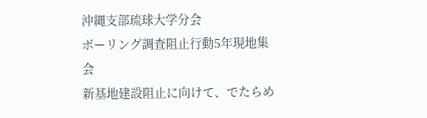沖縄支部琉球大学分会
ボーリング調査阻止行動5年現地集会
新基地建設阻止に向けて、でたらめ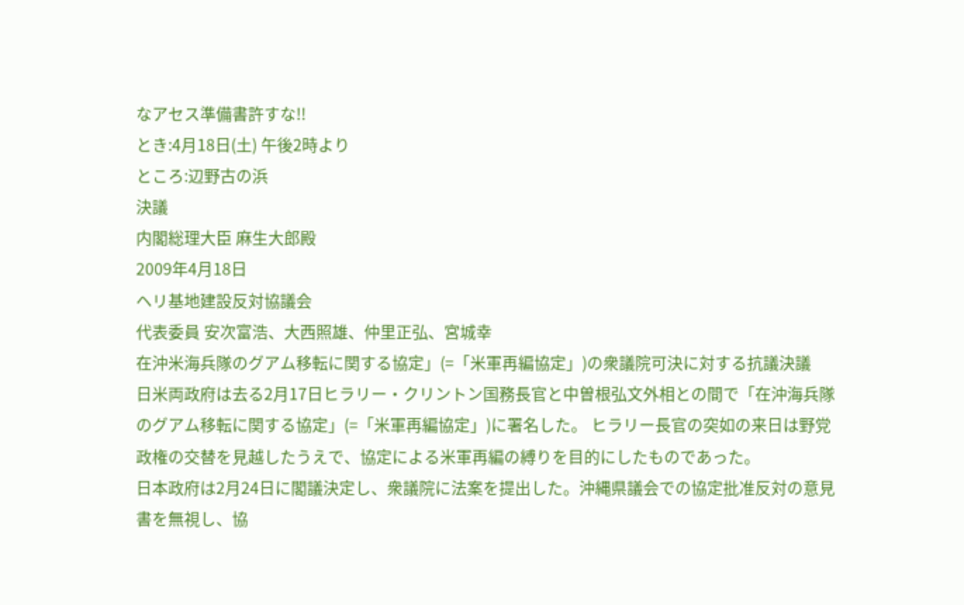なアセス準備書許すな!!
とき:4月18日(土) 午後2時より
ところ:辺野古の浜
決議
内閣総理大臣 麻生大郎殿
2009年4月18日
ヘリ基地建設反対協議会
代表委員 安次富浩、大西照雄、仲里正弘、宮城幸
在沖米海兵隊のグアム移転に関する協定」(=「米軍再編協定」)の衆議院可決に対する抗議決議
日米両政府は去る2月17日ヒラリー・クリントン国務長官と中曽根弘文外相との間で「在沖海兵隊のグアム移転に関する協定」(=「米軍再編協定」)に署名した。 ヒラリー長官の突如の来日は野党政権の交替を見越したうえで、協定による米軍再編の縛りを目的にしたものであった。
日本政府は2月24日に閣議決定し、衆議院に法案を提出した。沖縄県議会での協定批准反対の意見書を無視し、協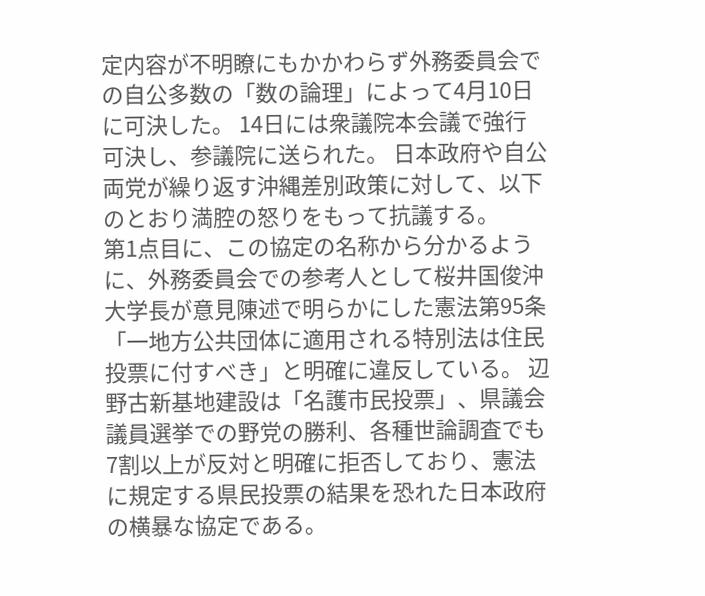定内容が不明瞭にもかかわらず外務委員会での自公多数の「数の論理」によって4月10日に可決した。 14日には衆議院本会議で強行可決し、参議院に送られた。 日本政府や自公両党が繰り返す沖縄差別政策に対して、以下のとおり満腔の怒りをもって抗議する。
第1点目に、この協定の名称から分かるように、外務委員会での参考人として桜井国俊沖大学長が意見陳述で明らかにした憲法第95条「一地方公共団体に適用される特別法は住民投票に付すべき」と明確に違反している。 辺野古新基地建設は「名護市民投票」、県議会議員選挙での野党の勝利、各種世論調査でも7割以上が反対と明確に拒否しており、憲法に規定する県民投票の結果を恐れた日本政府の横暴な協定である。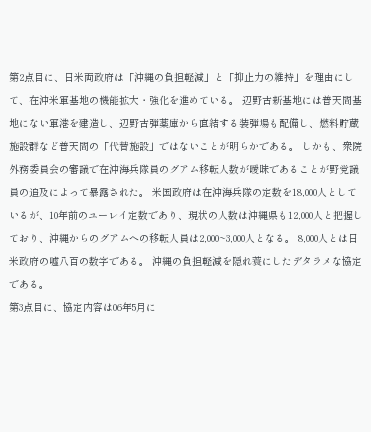第2点目に、日米両政府は「沖縄の負担軽減」と「抑止力の維持」を理由にして、在沖米軍基地の機能拡大・強化を進めている。 辺野古新基地には普天間基地にない軍港を建造し、辺野古弾薬庫から直結する装弾場も配備し、燃料貯蔵施設群など普天間の「代替施設」ではないことが明らかである。 しかも、衆院外務委員会の審議で在沖海兵隊員のグアム移転人数が曖昧であることが野党議員の追及によって暴露された。 米国政府は在沖海兵隊の定数を18,000人としているが、10年前のユーレイ定数であり、現状の人数は沖縄県も12,000人と把握しており、沖縄からのグアムヘの移転人員は2,000~3,000人となる。 8,000人とは日米政府の嘘八百の数字である。 沖縄の負担軽減を隠れ蓑にしたデタラメな協定である。
第3点目に、協定内容は06年5月に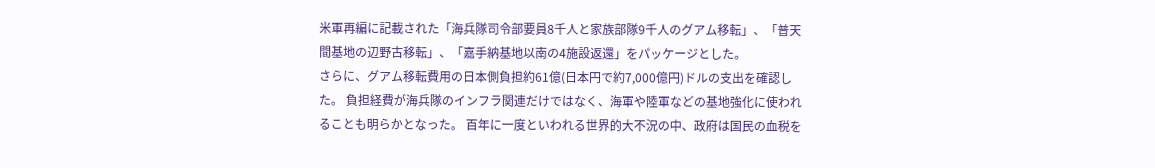米軍再編に記載された「海兵隊司令部要員8千人と家族部隊9千人のグアム移転」、「普天間基地の辺野古移転」、「嘉手納基地以南の4施設返還」をパッケージとした。
さらに、グアム移転費用の日本側負担約61億(日本円で約7,000億円)ドルの支出を確認した。 負担経費が海兵隊のインフラ関連だけではなく、海軍や陸軍などの基地強化に使われることも明らかとなった。 百年に一度といわれる世界的大不況の中、政府は国民の血税を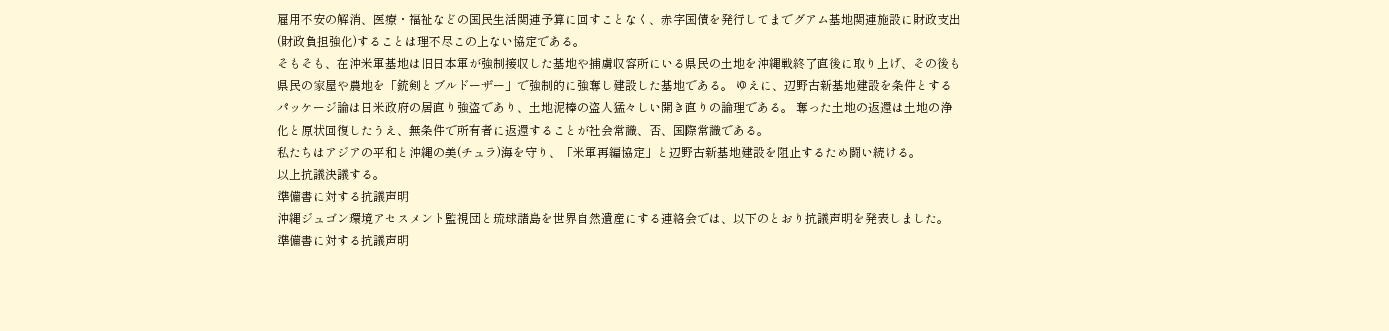雇用不安の解消、医療・福祉などの国民生活関連予算に回すことなく、赤字国債を発行してまでグアム基地関連施設に財政支出(財政負担強化)することは理不尽この上ない協定である。
そもそも、在沖米軍基地は旧日本軍が強制接収した基地や捕虜収容所にいる県民の土地を沖縄戦終了直後に取り上げ、その後も県民の家屋や農地を「銃剣とブルドーザー」で強制的に強奪し建設した基地である。 ゆえに、辺野古新基地建設を条件とするパッケージ論は日米政府の居直り強盗であり、土地泥棒の盗人猛々しい開き直りの論理である。 奪った土地の返還は土地の浄化と原状回復したうえ、無条件で所有者に返還することが社会常識、否、国際常識である。
私たちはアジアの平和と沖縄の美(チュラ)海を守り、「米軍再編協定」と辺野古新基地建設を阻止するため闘い続ける。
以上抗議決議する。
準備書に対する抗議声明
沖縄ジュゴン環境アセスメント監視団と琉球諸島を世界自然遺産にする連絡会では、以下のとおり抗議声明を発表しました。
準備書に対する抗議声明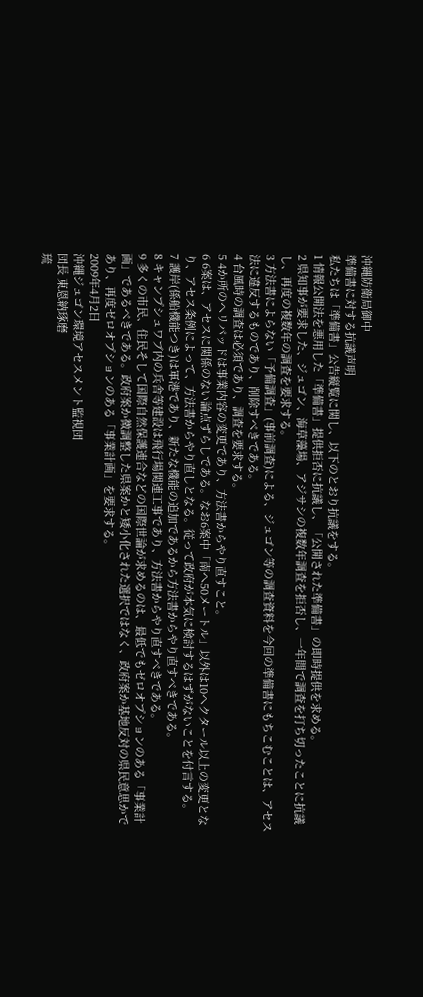沖縄防衛局御中
準備書に対する抗議声明
私たちは「準備書」公告縦覧に関し、以下のとおり抗議をする。
1 情報公開法を悪用した「準備書」提供拒否に抗議し、「公開された準備書」の即時提供を求める。
2 県知事が要求した、ジュゴン、海草藻場、アジサシの複数年調査を拒否し、一年間で調査を打ち切ったことに抗議し、再度の複数年の調査を要求する。
3 方法書によらない「予備調査」(事前調査)による、ジュゴン等の調査資料を今回の準備書にもちこむことは、アセス法に違反するものであり、削除すべきである。
4 台風時の調査は必須であり、調査を要求する。
5 4か所のヘリパッドは事業内容の変更であり、方法書からやり直すこと。
6 6案は、アセスに関係のない論点ずらしである。なお6案中「南へ50メートル」以外は10ヘクタール以上の変更となり、アセス条例によって、方法書からやり直しとなる。従って政府が本気に検討するはずがないことを付言する。
7 護岸(係船機能つき)は軍港であり、新たな機能の追加であるから方法書からやり直すべきである。
8 キャンプシュワブ内の兵舎等建設は飛行場関連工事であり、方法書からやり直すべきである。
9 多くの市民、住民そして国際自然保護連合などの国際世論が求めるのは、最低でもゼロオプションのある「事業計画」であるべきである。政府案か微調整した県案かと矮小化された選択ではなく、政府案か基地反対の県民意思かであり、再度ゼロオプションのある「事業計画」を要求する。
2009年4月2日
沖縄ジュゴン環境アセスメント監視団
団長 東恩納琢磨
琉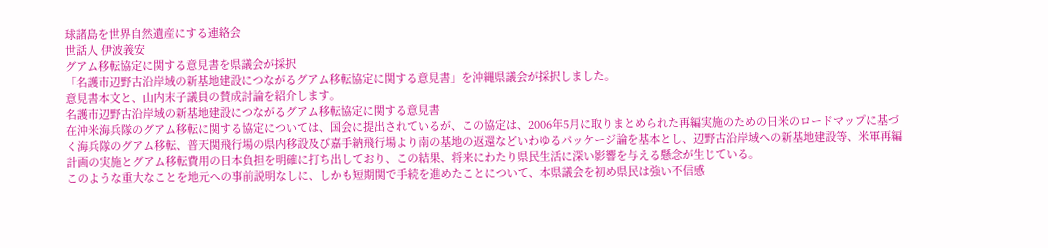球諸島を世界自然遺産にする連絡会
世話人 伊波義安
グアム移転協定に関する意見書を県議会が採択
「名護市辺野古沿岸域の新基地建設につながるグアム移転協定に関する意見書」を沖縄県議会が採択しました。
意見書本文と、山内末子議員の賛成討論を紹介します。
名護市辺野古沿岸域の新基地建設につながるグアム移転協定に関する意見書
在沖米海兵隊のグアム移転に関する協定については、国会に提出されているが、この協定は、2006年5月に取りまとめられた再編実施のための日米のロードマップに基づく海兵隊のグアム移転、普天関飛行場の県内移設及び嘉手納飛行場より南の基地の返還などいわゆるパッケージ論を基本とし、辺野古沿岸域への新基地建設等、米軍再編計画の実施とグアム移転費用の日本負担を明確に打ち出しており、この結果、将来にわたり県民生活に深い影響を与える懸念が生じている。
このような重大なことを地元への事前説明なしに、しかも短期関で手続を進めたことについて、本県議会を初め県民は強い不信感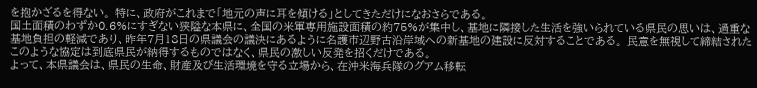を抱かざるを得ない。 特に、政府がこれまで「地元の声に耳を傾ける」としてきただけになおさらである。
国土面積のわずか0.6%にすぎない狭隘な本県に、全国の米軍専用施設面積の約75%が集中し、基地に隣接した生活を強いられている県民の思いは、過重な基地負担の軽減であり、昨年7月18日の県議会の議決にあるように名護市辺野古沿岸域への新基地の建設に反対することである。 民意を無視して締結されたこのような協定は到底県民が納得するものではなく、県民の激しい反発を招くだけである。
よって、本県議会は、県民の生命、財産及び生活環境を守る立場から、在沖米海兵隊のグアム移転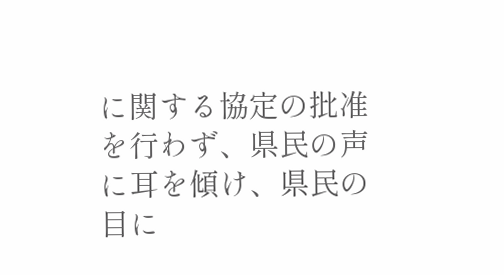に関する協定の批准を行わず、県民の声に耳を傾け、県民の目に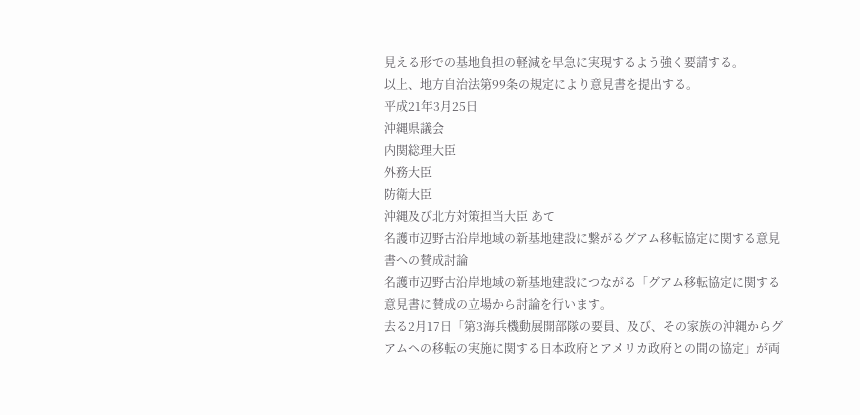見える形での基地負担の軽減を早急に実現するよう強く要請する。
以上、地方自治法第99条の規定により意見書を提出する。
平成21年3月25日
沖縄県議会
内関総理大臣
外務大臣
防衛大臣
沖縄及び北方対策担当大臣 あて
名護市辺野古沿岸地域の新基地建設に繋がるグアム移転協定に関する意見書への賛成討論
名護市辺野古沿岸地域の新基地建設につながる「グアム移転協定に関する意見書に賛成の立場から討論を行います。
去る2月17日「第3海兵機動展開部隊の要員、及び、その家族の沖縄からグアムヘの移転の実施に関する日本政府とアメリカ政府との間の協定」が両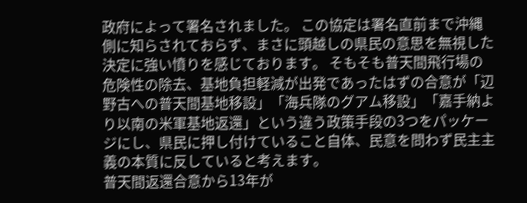政府によって署名されました。 この協定は署名直前まで沖縄側に知らされておらず、まさに頭越しの県民の意思を無視した決定に強い憤りを感じております。 そもそも普天間飛行場の危険性の除去、基地負担軽減が出発であったはずの合意が「辺野古への普天間基地移設」「海兵隊のグアム移設」「嘉手納より以南の米軍基地返還」という違う政策手段の3つをパッケージにし、県民に押し付けていること自体、民意を問わず民主主義の本質に反していると考えます。
普天間返還合意から13年が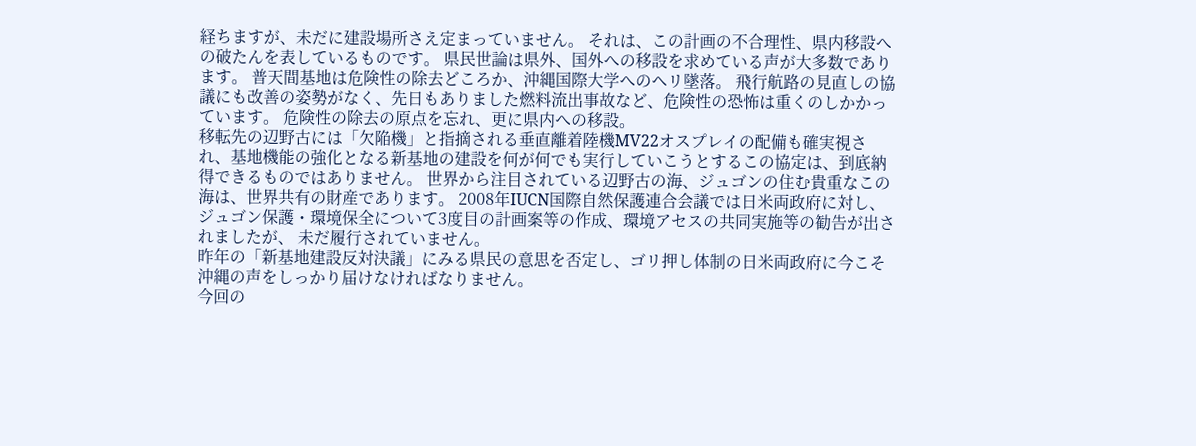経ちますが、未だに建設場所さえ定まっていません。 それは、この計画の不合理性、県内移設への破たんを表しているものです。 県民世論は県外、国外への移設を求めている声が大多数であります。 普天間基地は危険性の除去どころか、沖縄国際大学へのヘリ墜落。 飛行航路の見直しの協議にも改善の姿勢がなく、先日もありました燃料流出事故など、危険性の恐怖は重くのしかかっています。 危険性の除去の原点を忘れ、更に県内への移設。
移転先の辺野古には「欠陥機」と指摘される垂直離着陸機MV22オスプレイの配備も確実視され、基地機能の強化となる新基地の建設を何が何でも実行していこうとするこの協定は、到底納得できるものではありません。 世界から注目されている辺野古の海、ジュゴンの住む貴重なこの海は、世界共有の財産であります。 2008年IUCN国際自然保護連合会議では日米両政府に対し、ジュゴン保護・環境保全について3度目の計画案等の作成、環境アセスの共同実施等の勧告が出されましたが、 未だ履行されていません。
昨年の「新基地建設反対決議」にみる県民の意思を否定し、ゴリ押し体制の日米両政府に今こそ沖縄の声をしっかり届けなければなりません。
今回の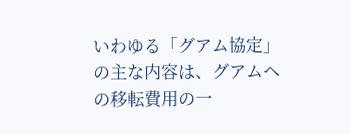いわゆる「グアム協定」の主な内容は、グアムヘの移転費用の一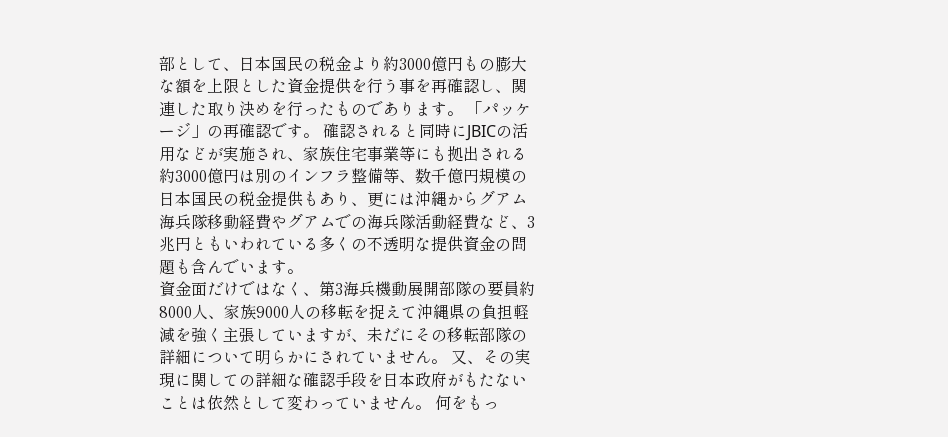部として、日本国民の税金より約3000億円もの膨大な額を上限とした資金提供を行う事を再確認し、関連した取り決めを行ったものであります。 「パッケージ」の再確認です。 確認されると同時にJBICの活用などが実施され、家族住宅事業等にも拠出される約3000億円は別のインフラ整備等、数千億円規模の日本国民の税金提供もあり、更には沖縄からグアム海兵隊移動経費やグアムでの海兵隊活動経費など、3兆円ともいわれている多くの不透明な提供資金の問題も含んでいます。
資金面だけではなく、第3海兵機動展開部隊の要員約8000人、家族9000人の移転を捉えて沖縄県の負担軽減を強く主張していますが、未だにその移転部隊の詳細について明らかにされていません。 又、その実現に関しての詳細な確認手段を日本政府がもたないことは依然として変わっていません。 何をもっ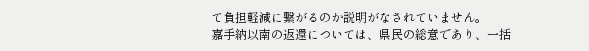て負担軽減に繋がるのか説明がなされていません。
嘉手納以南の返還については、県民の総意であり、一括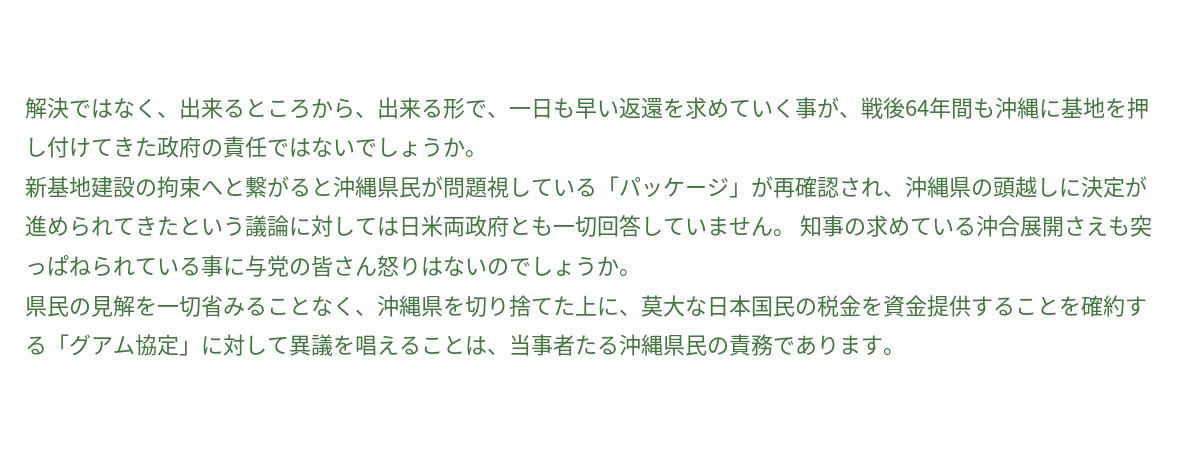解決ではなく、出来るところから、出来る形で、一日も早い返還を求めていく事が、戦後64年間も沖縄に基地を押し付けてきた政府の責任ではないでしょうか。
新基地建設の拘束へと繋がると沖縄県民が問題視している「パッケージ」が再確認され、沖縄県の頭越しに決定が進められてきたという議論に対しては日米両政府とも一切回答していません。 知事の求めている沖合展開さえも突っぱねられている事に与党の皆さん怒りはないのでしょうか。
県民の見解を一切省みることなく、沖縄県を切り捨てた上に、莫大な日本国民の税金を資金提供することを確約する「グアム協定」に対して異議を唱えることは、当事者たる沖縄県民の責務であります。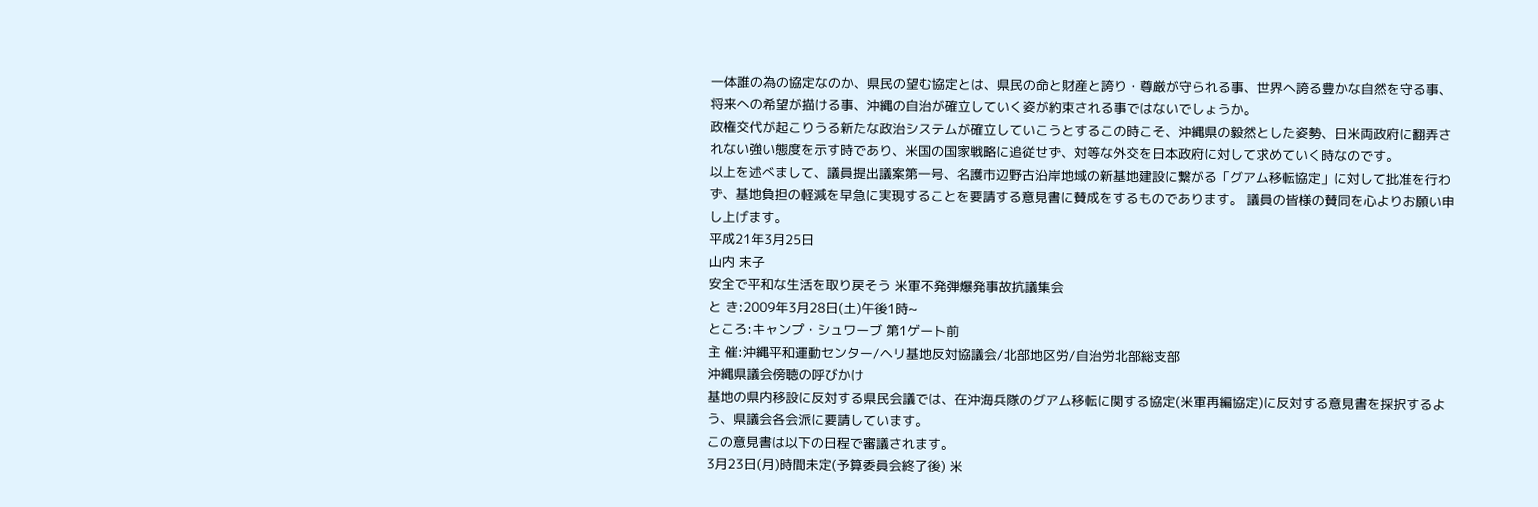一体誰の為の協定なのか、県民の望む協定とは、県民の命と財産と誇り・尊厳が守られる事、世界へ誇る豊かな自然を守る事、将来への希望が描ける事、沖縄の自治が確立していく姿が約束される事ではないでしょうか。
政権交代が起こりうる新たな政治システムが確立していこうとするこの時こそ、沖縄県の毅然とした姿勢、日米両政府に翻弄されない強い態度を示す時であり、米国の国家戦略に追従せず、対等な外交を日本政府に対して求めていく時なのです。
以上を述べまして、議員提出議案第一号、名護市辺野古沿岸地域の新基地建設に繋がる「グアム移転協定」に対して批准を行わず、基地負担の軽減を早急に実現することを要請する意見書に賛成をするものであります。 議員の皆様の賛同を心よりお願い申し上げます。
平成21年3月25日
山内 末子
安全で平和な生活を取り戻そう 米軍不発弾爆発事故抗議集会
と き:2009年3月28日(土)午後1時~
ところ:キャンプ・シュワーブ 第1ゲート前
主 催:沖縄平和運動センター/ヘリ基地反対協議会/北部地区労/自治労北部総支部
沖縄県議会傍聴の呼びかけ
基地の県内移設に反対する県民会議では、在沖海兵隊のグアム移転に関する協定(米軍再編協定)に反対する意見書を採択するよう、県議会各会派に要請しています。
この意見書は以下の日程で審議されます。
3月23日(月)時間未定(予算委員会終了後) 米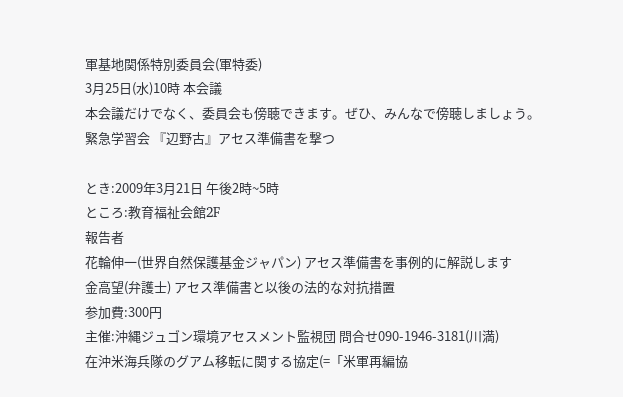軍基地関係特別委員会(軍特委)
3月25日(水)10時 本会議
本会議だけでなく、委員会も傍聴できます。ぜひ、みんなで傍聴しましょう。
緊急学習会 『辺野古』アセス準備書を撃つ

とき:2009年3月21日 午後2時~5時
ところ:教育福祉会館2F
報告者
花輪伸一(世界自然保護基金ジャパン) アセス準備書を事例的に解説します
金高望(弁護士) アセス準備書と以後の法的な対抗措置
参加費:300円
主催:沖縄ジュゴン環境アセスメント監視団 問合せ090-1946-3181(川満)
在沖米海兵隊のグアム移転に関する協定(=「米軍再編協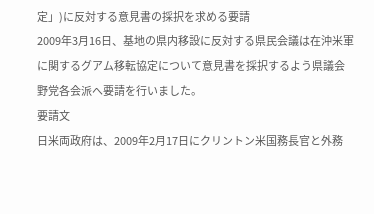定」)に反対する意見書の採択を求める要請
2009年3月16日、基地の県内移設に反対する県民会議は在沖米軍に関するグアム移転協定について意見書を採択するよう県議会野党各会派へ要請を行いました。
要請文
日米両政府は、2009年2月17日にクリントン米国務長官と外務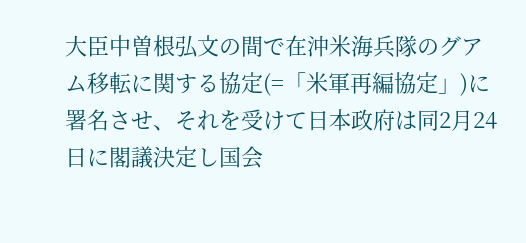大臣中曽根弘文の間で在沖米海兵隊のグアム移転に関する協定(=「米軍再編協定」)に署名させ、それを受けて日本政府は同2月24日に閣議決定し国会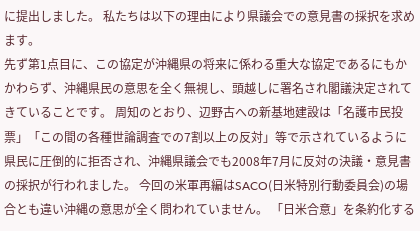に提出しました。 私たちは以下の理由により県議会での意見書の採択を求めます。
先ず第1点目に、この協定が沖縄県の将来に係わる重大な協定であるにもかかわらず、沖縄県民の意思を全く無視し、頭越しに署名され閣議決定されてきていることです。 周知のとおり、辺野古への新基地建設は「名護市民投票」「この間の各種世論調査での7割以上の反対」等で示されているように県民に圧倒的に拒否され、沖縄県議会でも2008年7月に反対の決議・意見書の採択が行われました。 今回の米軍再編はSACO(日米特別行動委員会)の場合とも違い沖縄の意思が全く問われていません。 「日米合意」を条約化する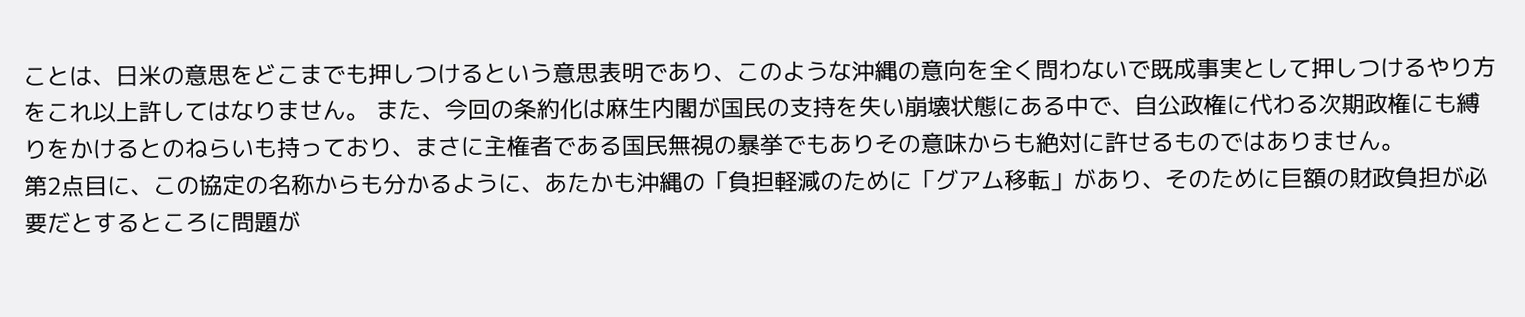ことは、日米の意思をどこまでも押しつけるという意思表明であり、このような沖縄の意向を全く問わないで既成事実として押しつけるやり方をこれ以上許してはなりません。 また、今回の条約化は麻生内閣が国民の支持を失い崩壊状態にある中で、自公政権に代わる次期政権にも縛りをかけるとのねらいも持っており、まさに主権者である国民無視の暴挙でもありその意味からも絶対に許せるものではありません。
第2点目に、この協定の名称からも分かるように、あたかも沖縄の「負担軽減のために「グアム移転」があり、そのために巨額の財政負担が必要だとするところに問題が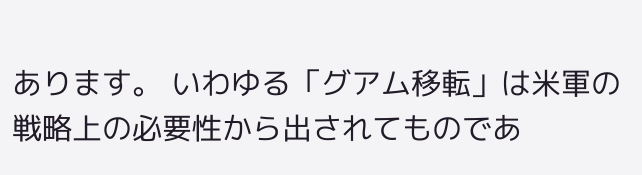あります。 いわゆる「グアム移転」は米軍の戦略上の必要性から出されてものであ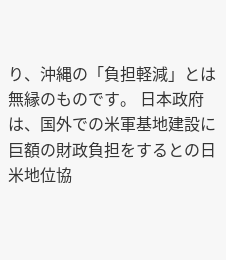り、沖縄の「負担軽減」とは無縁のものです。 日本政府は、国外での米軍基地建設に巨額の財政負担をするとの日米地位協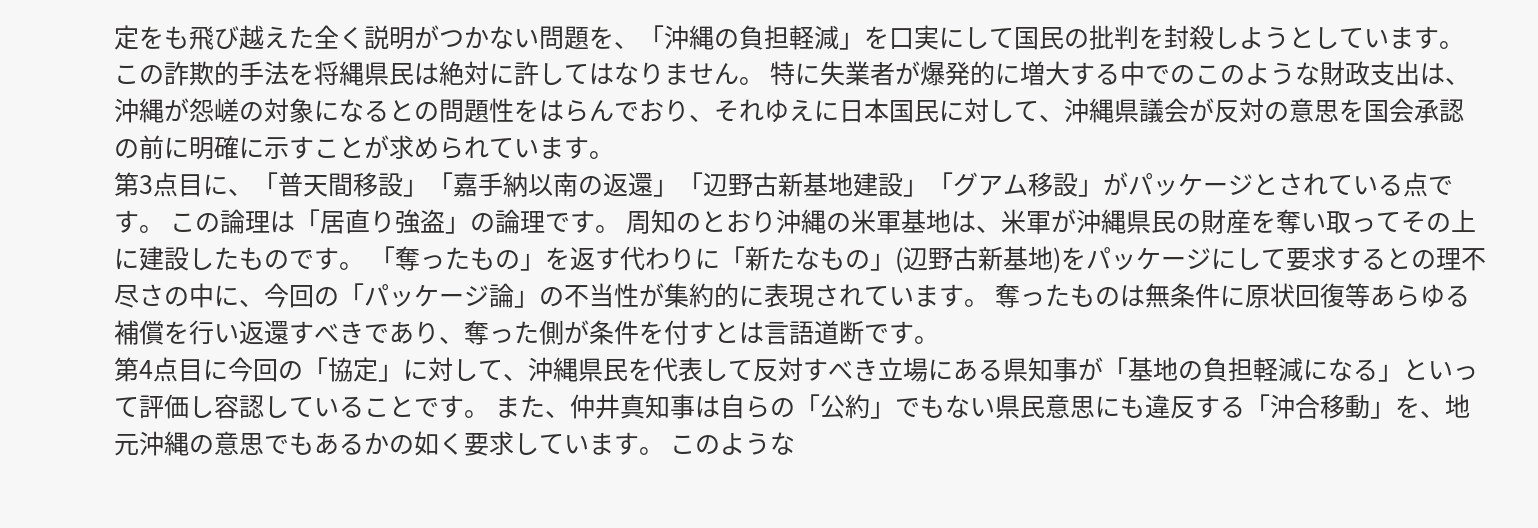定をも飛び越えた全く説明がつかない問題を、「沖縄の負担軽減」を口実にして国民の批判を封殺しようとしています。 この詐欺的手法を将縄県民は絶対に許してはなりません。 特に失業者が爆発的に増大する中でのこのような財政支出は、沖縄が怨嵯の対象になるとの問題性をはらんでおり、それゆえに日本国民に対して、沖縄県議会が反対の意思を国会承認の前に明確に示すことが求められています。
第3点目に、「普天間移設」「嘉手納以南の返還」「辺野古新基地建設」「グアム移設」がパッケージとされている点です。 この論理は「居直り強盗」の論理です。 周知のとおり沖縄の米軍基地は、米軍が沖縄県民の財産を奪い取ってその上に建設したものです。 「奪ったもの」を返す代わりに「新たなもの」(辺野古新基地)をパッケージにして要求するとの理不尽さの中に、今回の「パッケージ論」の不当性が集約的に表現されています。 奪ったものは無条件に原状回復等あらゆる補償を行い返還すべきであり、奪った側が条件を付すとは言語道断です。
第4点目に今回の「協定」に対して、沖縄県民を代表して反対すべき立場にある県知事が「基地の負担軽減になる」といって評価し容認していることです。 また、仲井真知事は自らの「公約」でもない県民意思にも違反する「沖合移動」を、地元沖縄の意思でもあるかの如く要求しています。 このような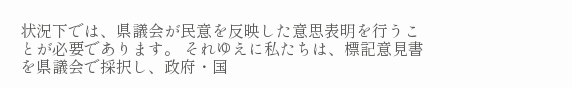状況下では、県議会が民意を反映した意思表明を行うことが必要であります。 それゆえに私たちは、標記意見書を県議会で採択し、政府・国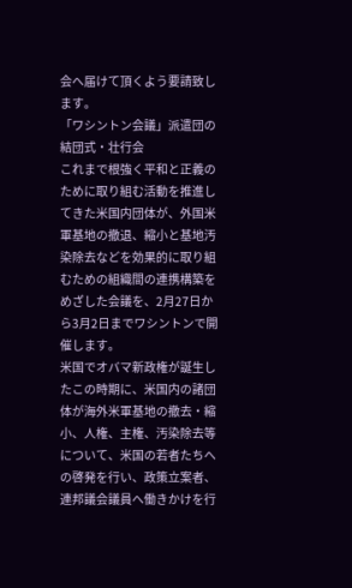会へ届けて頂くよう要請致します。
「ワシントン会議」派遣団の結団式・壮行会
これまで根強く平和と正義のために取り組む活動を推進してきた米国内団体が、外国米軍基地の撤退、縮小と基地汚染除去などを効果的に取り組むための組織間の連携構築をめざした会議を、2月27日から3月2日までワシントンで開催します。
米国でオバマ新政権が誕生したこの時期に、米国内の諸団体が海外米軍基地の撤去・縮小、人権、主権、汚染除去等について、米国の若者たちへの啓発を行い、政策立案者、連邦議会議員へ働きかけを行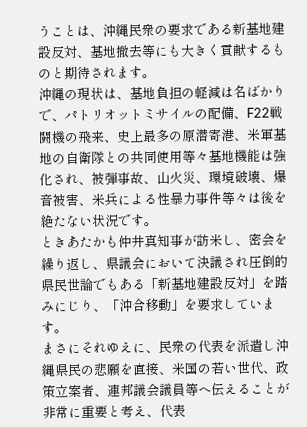うことは、沖縄民衆の要求である新基地建設反対、基地撤去等にも大きく貢献するものと期待されます。
沖縄の現状は、基地負担の軽減は名ばかりで、パトリオットミサイルの配備、F22戦闘機の飛来、史上最多の原潜寄港、米軍基地の自衛隊との共同使用等々基地機能は強化され、被弾事故、山火災、環境破壊、爆音被害、米兵による性暴力事件等々は後を絶たない状況です。
ときあたかも仲井真知事が訪米し、密会を繰り返し、県議会において決議され圧倒的県民世論でもある「新基地建設反対」を踏みにじり、「沖合移動」を要求しています。
まさにそれゆえに、民衆の代表を派遣し沖縄県民の悲願を直接、米国の若い世代、政策立案者、連邦議会議員等へ伝えることが非常に重要と考え、代表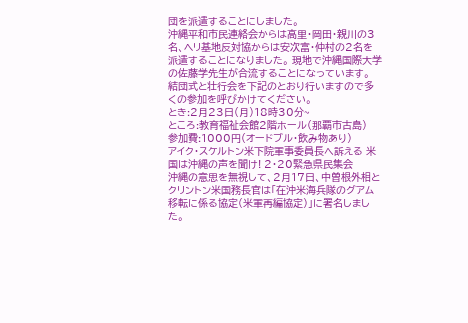団を派遣することにしました。
沖縄平和市民連絡会からは高里・岡田・親川の3名、ヘリ基地反対協からは安次富・仲村の2名を派遣することになりました。 現地で沖縄国際大学の佐藤学先生が合流することになっています。 結団式と壮行会を下記のとおり行いますので多くの参加を呼びかけてください。
とき:2月23日(月)18時30分~
ところ:教育福祉会館2階ホール(那覇市古島)
参加費:1000円(オードブル・飲み物あり)
アイク・スケルトン米下院軍事委員長へ訴える 米国は沖縄の声を聞け! 2・20緊急県民集会
沖縄の意思を無視して、2月17日、中曽根外相とクリントン米国務長官は「在沖米海兵隊のグアム移転に係る協定(米軍再編協定)」に署名しました。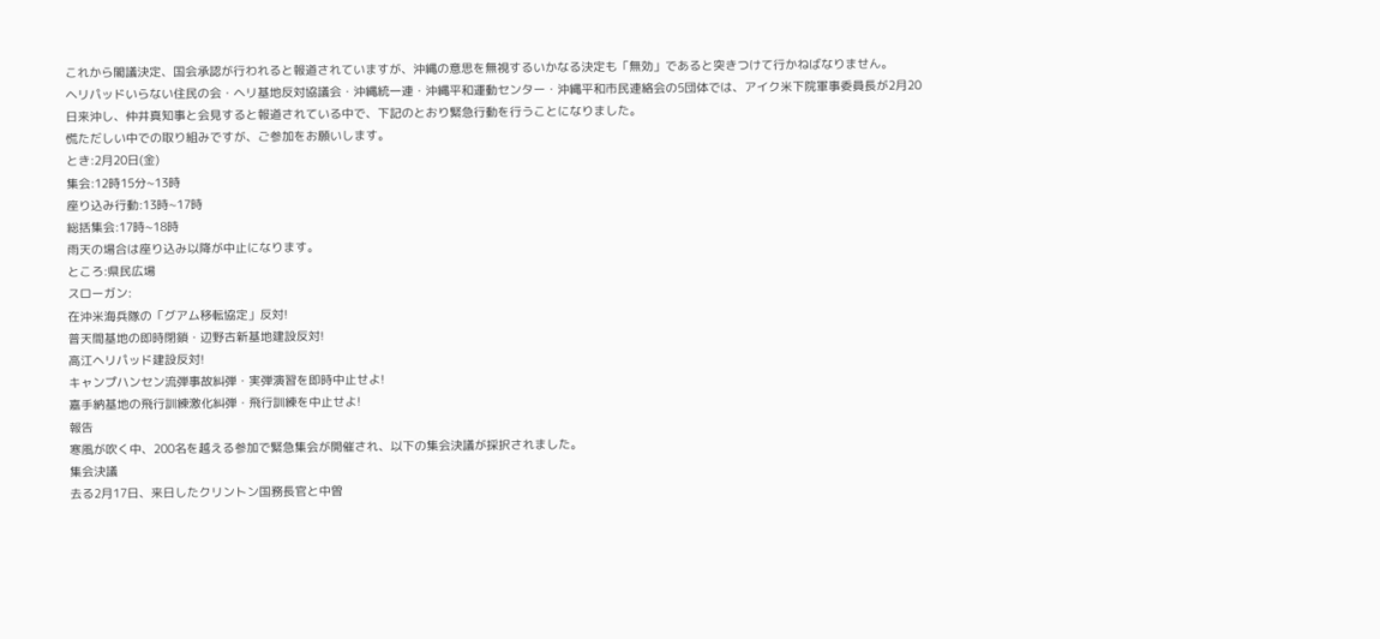これから閣議決定、国会承認が行われると報道されていますが、沖縄の意思を無視するいかなる決定も「無効」であると突きつけて行かねばなりません。
ヘリパッドいらない住民の会・ヘリ基地反対協議会・沖縄統一連・沖縄平和運動センター・沖縄平和市民連絡会の5団体では、アイク米下院軍事委員長が2月20日来沖し、仲井真知事と会見すると報道されている中で、下記のとおり緊急行動を行うことになりました。
慌ただしい中での取り組みですが、ご参加をお願いします。
とき:2月20日(金)
集会:12時15分~13時
座り込み行動:13時~17時
総括集会:17時~18時
雨天の場合は座り込み以降が中止になります。
ところ:県民広場
スローガン:
在沖米海兵隊の「グアム移転協定」反対!
普天間基地の即時閉鎖・辺野古新基地建設反対!
高江ヘリパッド建設反対!
キャンプハンセン流弾事故糾弾・実弾演習を即時中止せよ!
嘉手納基地の飛行訓練激化糾弾・飛行訓練を中止せよ!
報告
寒風が吹く中、200名を越える参加で緊急集会が開催され、以下の集会決議が採択されました。
集会決議
去る2月17日、来日したクリントン国務長官と中曽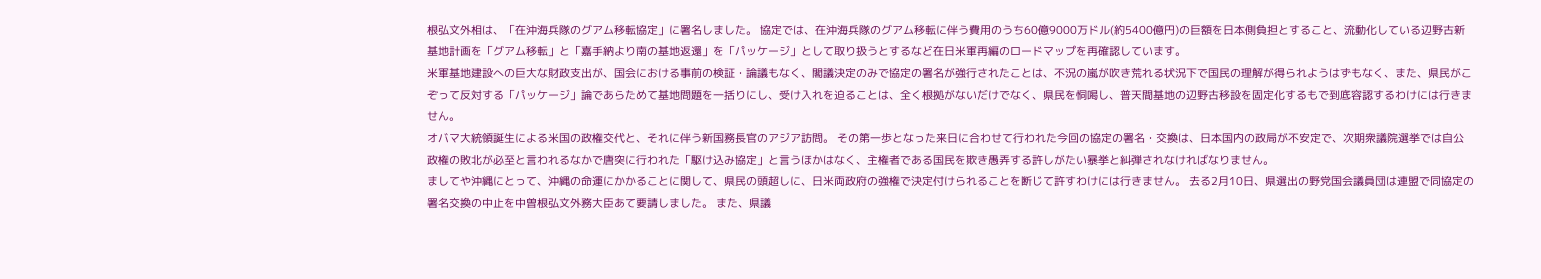根弘文外相は、「在沖海兵隊のグアム移転協定」に署名しました。 協定では、在沖海兵隊のグアム移転に伴う費用のうち60億9000万ドル(約5400億円)の巨額を日本側負担とすること、流動化している辺野古新基地計画を「グアム移転」と「嘉手納より南の基地返還」を「パッケージ」として取り扱うとするなど在日米軍再編のロードマップを再確認しています。
米軍基地建設への巨大な財政支出が、国会における事前の検証・論議もなく、閣議決定のみで協定の署名が強行されたことは、不況の嵐が吹き荒れる状況下で国民の理解が得られようはずもなく、また、県民がこぞって反対する「パッケージ」論であらためて基地問題を一括りにし、受け入れを迫ることは、全く根拠がないだけでなく、県民を恫喝し、普天間基地の辺野古移設を固定化するもで到底容認するわけには行きません。
オバマ大統領誕生による米国の政権交代と、それに伴う新国務長官のアジア訪問。 その第一歩となった来日に合わせて行われた今回の協定の署名・交換は、日本国内の政局が不安定で、次期衆議院選挙では自公政権の敗北が必至と言われるなかで唐突に行われた「駆け込み協定」と言うほかはなく、主権者である国民を欺き愚弄する許しがたい暴挙と糾弾されなければなりません。
ましてや沖縄にとって、沖縄の命運にかかることに関して、県民の頭超しに、日米両政府の強権で決定付けられることを断じて許すわけには行きません。 去る2月10日、県選出の野党国会議員団は連盟で同協定の署名交換の中止を中曽根弘文外務大臣あて要請しました。 また、県議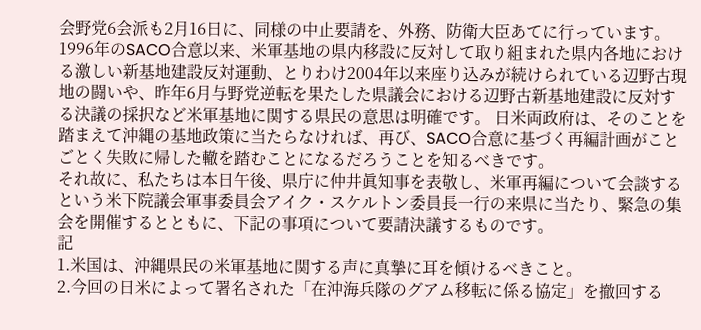会野党6会派も2月16日に、同様の中止要請を、外務、防衛大臣あてに行っています。
1996年のSACO合意以来、米軍基地の県内移設に反対して取り組まれた県内各地における激しい新基地建設反対運動、とりわけ2004年以来座り込みが続けられている辺野古現地の闘いや、昨年6月与野党逆転を果たした県議会における辺野古新基地建設に反対する決議の採択など米軍基地に関する県民の意思は明確です。 日米両政府は、そのことを踏まえて沖縄の基地政策に当たらなければ、再び、SACO合意に基づく再編計画がことごとく失敗に帰した轍を踏むことになるだろうことを知るべきです。
それ故に、私たちは本日午後、県庁に仲井眞知事を表敬し、米軍再編について会談するという米下院議会軍事委員会アイク・スケルトン委員長一行の来県に当たり、緊急の集会を開催するとともに、下記の事項について要請決議するものです。
記
1.米国は、沖縄県民の米軍基地に関する声に真摯に耳を傾けるべきこと。
2.今回の日米によって署名された「在沖海兵隊のグアム移転に係る協定」を撤回する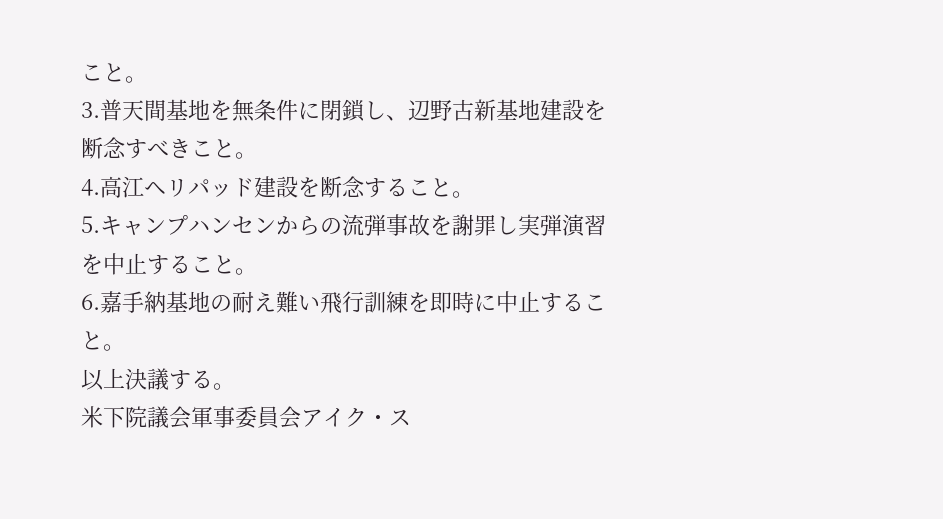こと。
3.普天間基地を無条件に閉鎖し、辺野古新基地建設を断念すべきこと。
4.高江ヘリパッド建設を断念すること。
5.キャンプハンセンからの流弾事故を謝罪し実弾演習を中止すること。
6.嘉手納基地の耐え難い飛行訓練を即時に中止すること。
以上決議する。
米下院議会軍事委員会アイク・ス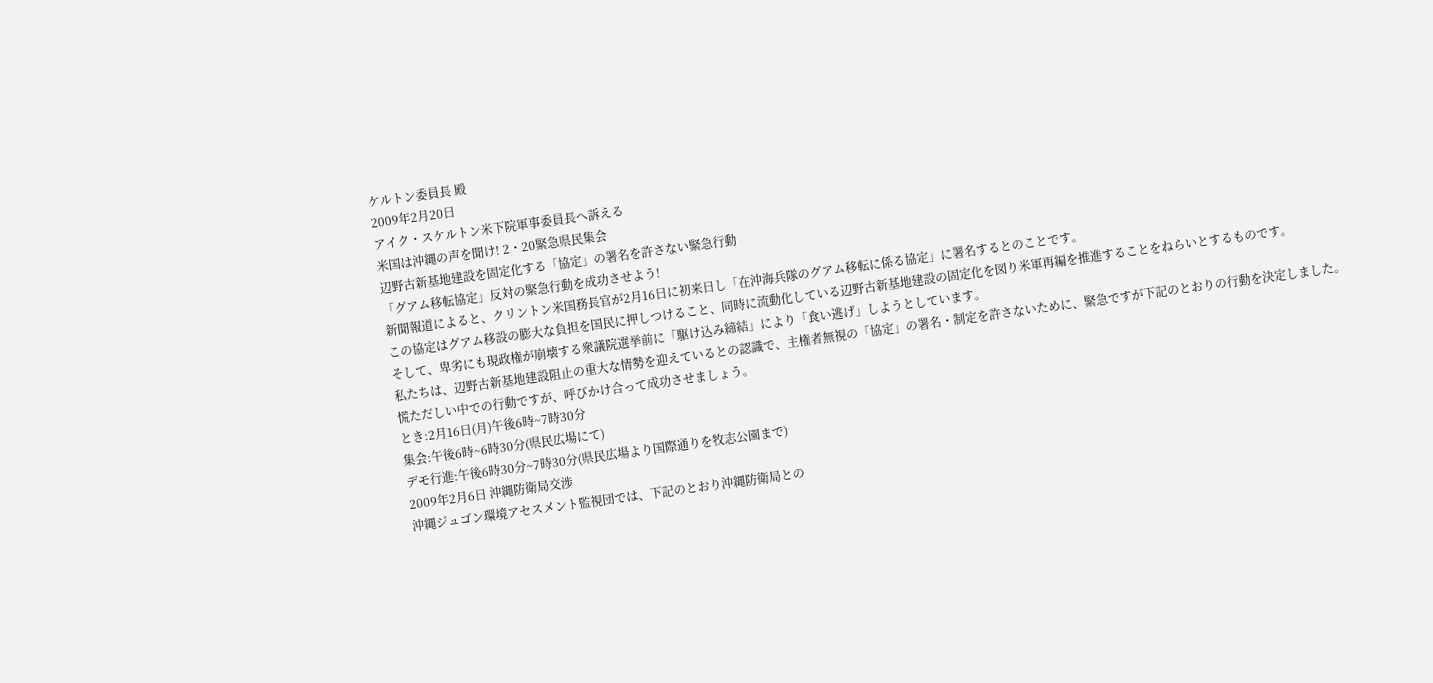ケルトン委員長 殿
2009年2月20日
アイク・スケルトン米下院軍事委員長へ訴える
米国は沖縄の声を聞け! 2・20緊急県民集会
辺野古新基地建設を固定化する「協定」の署名を許さない緊急行動
「グアム移転協定」反対の緊急行動を成功させよう!
新聞報道によると、クリントン米国務長官が2月16日に初来日し「在沖海兵隊のグアム移転に係る協定」に署名するとのことです。
この協定はグアム移設の膨大な負担を国民に押しつけること、同時に流動化している辺野古新基地建設の固定化を図り米軍再編を推進することをねらいとするものです。
そして、卑劣にも現政権が崩壊する衆議院選挙前に「駆け込み締結」により「食い逃げ」しようとしています。
私たちは、辺野古新基地建設阻止の重大な情勢を迎えているとの認識で、主権者無視の「協定」の署名・制定を許さないために、緊急ですが下記のとおりの行動を決定しました。
慌ただしい中での行動ですが、呼びかけ合って成功させましょう。
とき:2月16日(月)午後6時~7時30分
集会:午後6時~6時30分(県民広場にて)
デモ行進:午後6時30分~7時30分(県民広場より国際通りを牧志公園まで)
2009年2月6日 沖縄防衛局交渉
沖縄ジュゴン環境アセスメント監視団では、下記のとおり沖縄防衛局との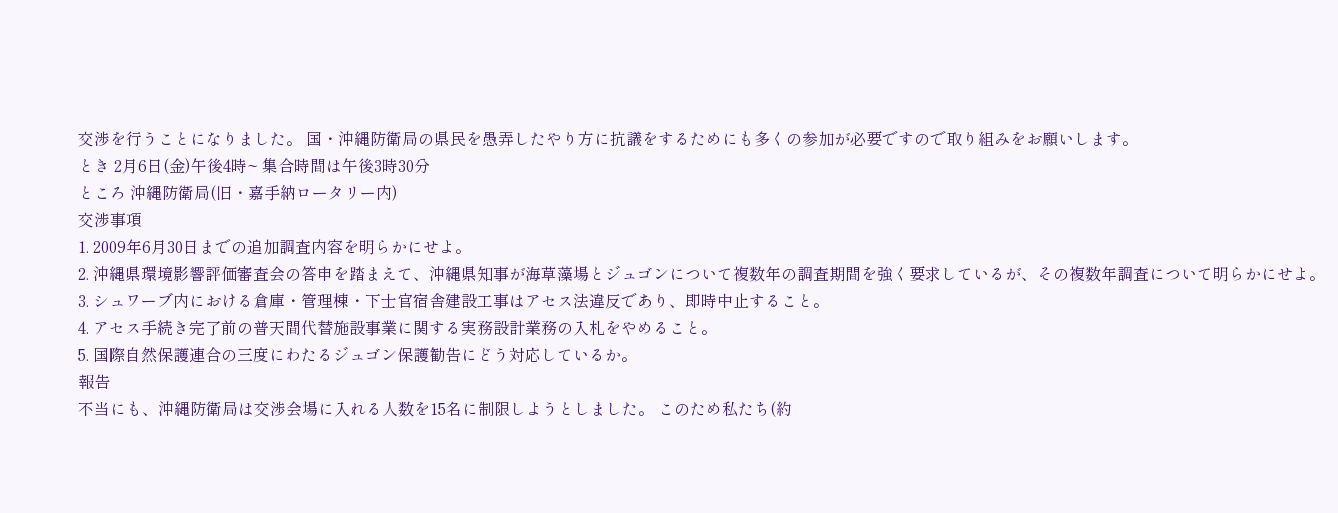交渉を行うことになりました。 国・沖縄防衛局の県民を愚弄したやり方に抗議をするためにも多くの参加が必要ですので取り組みをお願いします。
とき 2月6日(金)午後4時~ 集合時間は午後3時30分
ところ 沖縄防衛局(旧・嘉手納ロータリー内)
交渉事項
1. 2009年6月30日までの追加調査内容を明らかにせよ。
2. 沖縄県環境影響評価審査会の答申を踏まえて、沖縄県知事が海草藻場とジュゴンについて複数年の調査期間を強く要求しているが、その複数年調査について明らかにせよ。
3. シュワーブ内における倉庫・管理棟・下士官宿舎建設工事はアセス法違反であり、即時中止すること。
4. アセス手続き完了前の普天間代替施設事業に関する実務設計業務の入札をやめること。
5. 国際自然保護連合の三度にわたるジュゴン保護勧告にどう対応しているか。
報告
不当にも、沖縄防衛局は交渉会場に入れる人数を15名に制限しようとしました。 このため私たち(約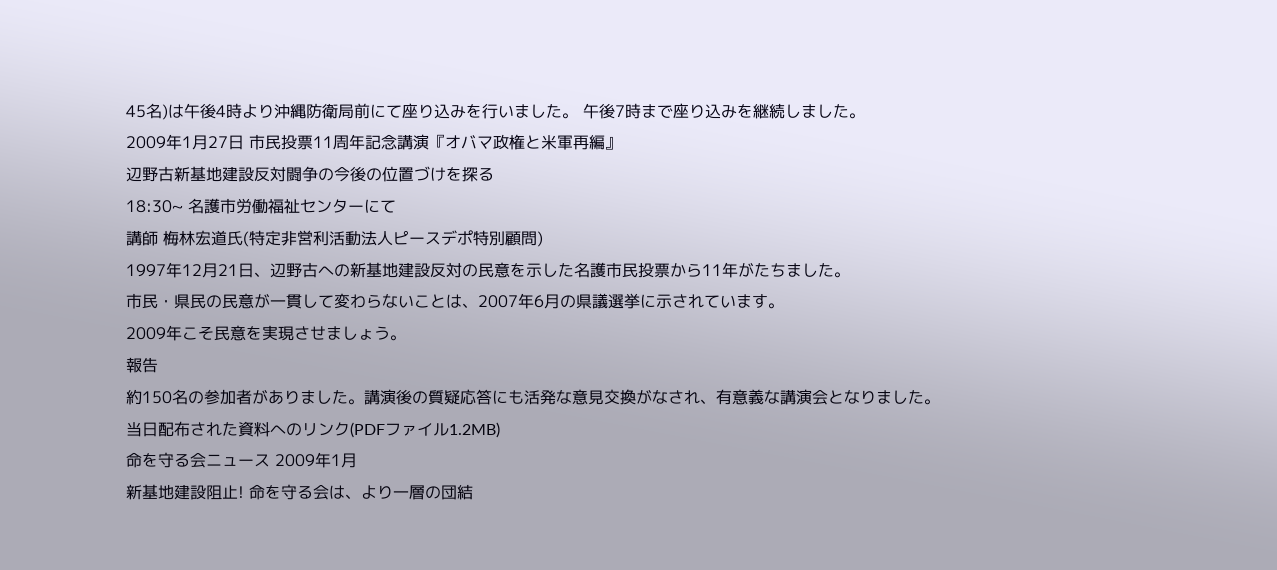45名)は午後4時より沖縄防衛局前にて座り込みを行いました。 午後7時まで座り込みを継続しました。
2009年1月27日 市民投票11周年記念講演『オバマ政権と米軍再編』
辺野古新基地建設反対闘争の今後の位置づけを探る
18:30~ 名護市労働福祉センターにて
講師 梅林宏道氏(特定非営利活動法人ピースデポ特別顧問)
1997年12月21日、辺野古への新基地建設反対の民意を示した名護市民投票から11年がたちました。
市民・県民の民意が一貫して変わらないことは、2007年6月の県議選挙に示されています。
2009年こそ民意を実現させましょう。
報告
約150名の参加者がありました。講演後の質疑応答にも活発な意見交換がなされ、有意義な講演会となりました。
当日配布された資料へのリンク(PDFファイル1.2MB)
命を守る会ニュース 2009年1月
新基地建設阻止! 命を守る会は、より一層の団結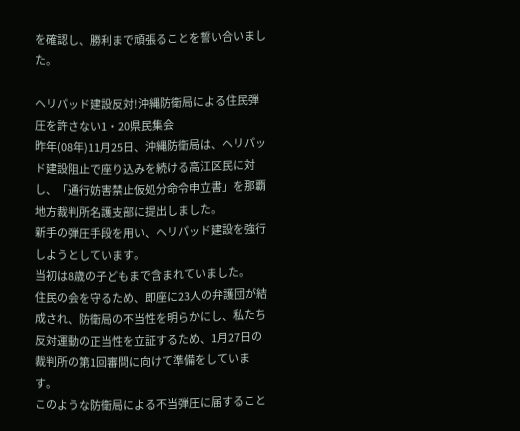を確認し、勝利まで頑張ることを誓い合いました。

ヘリパッド建設反対!沖縄防衛局による住民弾圧を許さない1・20県民集会
昨年(08年)11月25日、沖縄防衛局は、ヘリパッド建設阻止で座り込みを続ける高江区民に対し、「通行妨害禁止仮処分命令申立書」を那覇地方裁判所名護支部に提出しました。
新手の弾圧手段を用い、ヘリパッド建設を強行しようとしています。
当初は8歳の子どもまで含まれていました。
住民の会を守るため、即座に23人の弁護団が結成され、防衛局の不当性を明らかにし、私たち反対運動の正当性を立証するため、1月27日の裁判所の第1回審問に向けて準備をしています。
このような防衛局による不当弾圧に届すること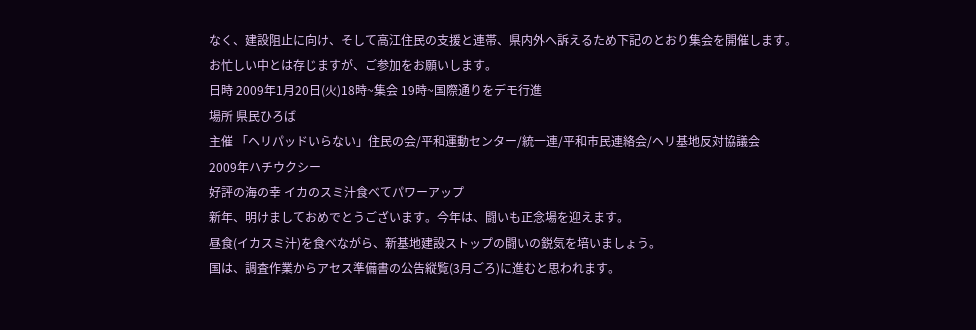なく、建設阻止に向け、そして高江住民の支援と連帯、県内外へ訴えるため下記のとおり集会を開催します。
お忙しい中とは存じますが、ご参加をお願いします。
日時 2009年1月20日(火)18時~集会 19時~国際通りをデモ行進
場所 県民ひろば
主催 「ヘリパッドいらない」住民の会/平和運動センター/統一連/平和市民連絡会/ヘリ基地反対協議会
2009年ハチウクシー
好評の海の幸 イカのスミ汁食べてパワーアップ
新年、明けましておめでとうございます。今年は、闘いも正念場を迎えます。
昼食(イカスミ汁)を食べながら、新基地建設ストップの闘いの鋭気を培いましょう。
国は、調査作業からアセス準備書の公告縦覧(3月ごろ)に進むと思われます。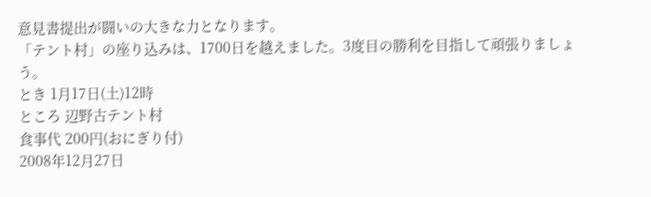意見書提出が闘いの大きな力となります。
「テント村」の座り込みは、1700日を越えました。3度目の勝利を目指して頑張りましょう。
とき 1月17日(土)12時
ところ 辺野古テント村
食事代 200円(おにぎり付)
2008年12月27日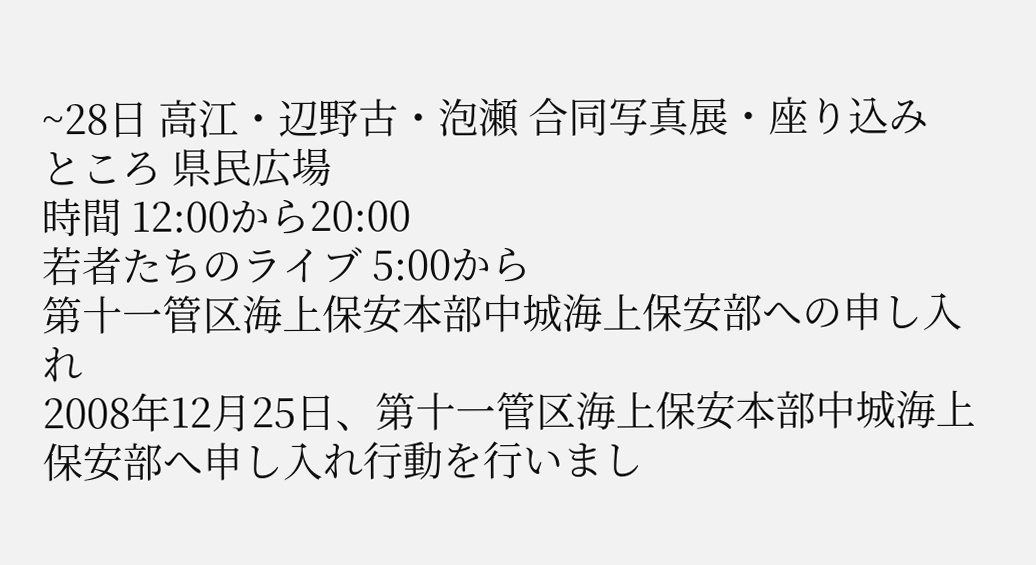~28日 高江・辺野古・泡瀬 合同写真展・座り込み
ところ 県民広場
時間 12:00から20:00
若者たちのライブ 5:00から
第十一管区海上保安本部中城海上保安部への申し入れ
2008年12月25日、第十一管区海上保安本部中城海上保安部へ申し入れ行動を行いまし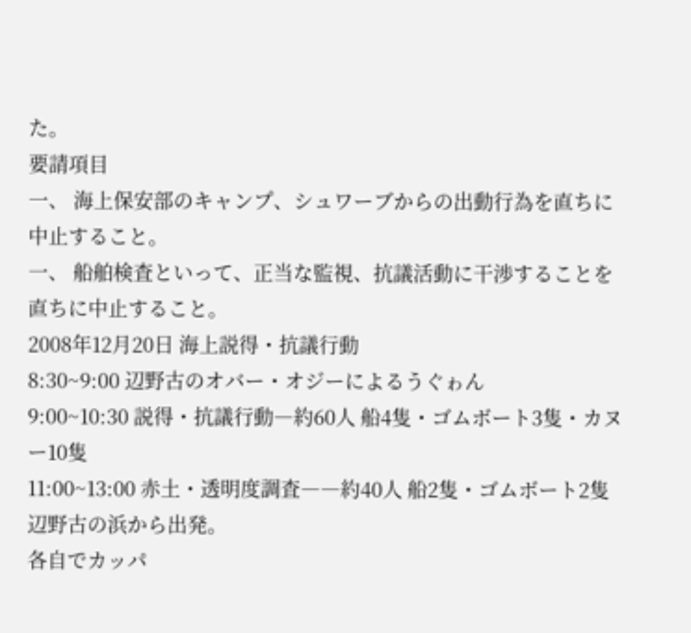た。
要請項目
一、 海上保安部のキャンプ、シュワーブからの出動行為を直ちに中止すること。
一、 船舶検査といって、正当な監視、抗議活動に干渉することを直ちに中止すること。
2008年12月20日 海上説得・抗議行動
8:30~9:00 辺野古のオバー・オジーによるうぐゎん
9:00~10:30 説得・抗議行動―約60人 船4隻・ゴムボート3隻・カヌー10隻
11:00~13:00 赤土・透明度調査――約40人 船2隻・ゴムボート2隻
辺野古の浜から出発。
各自でカッパ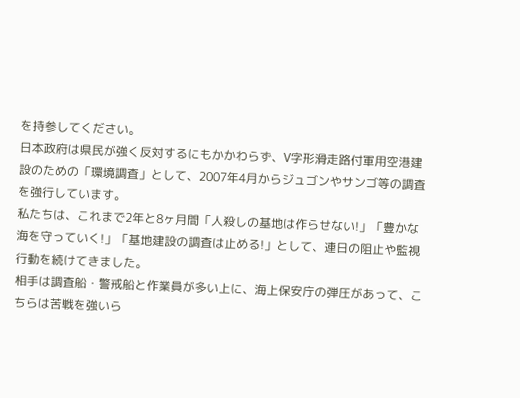を持参してください。
日本政府は県民が強く反対するにもかかわらず、V字形滑走路付軍用空港建設のための「環境調査」として、2007年4月からジュゴンやサンゴ等の調査を強行しています。
私たちは、これまで2年と8ヶ月間「人殺しの基地は作らせない!」「豊かな海を守っていく!」「基地建設の調査は止める!」として、連日の阻止や監視行動を続けてきました。
相手は調査船・警戒船と作業員が多い上に、海上保安庁の弾圧があって、こちらは苦戦を強いら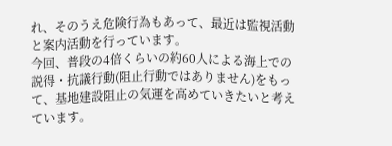れ、そのうえ危険行為もあって、最近は監視活動と案内活動を行っています。
今回、普段の4倍くらいの約60人による海上での説得・抗議行動(阻止行動ではありません)をもって、基地建設阻止の気運を高めていきたいと考えています。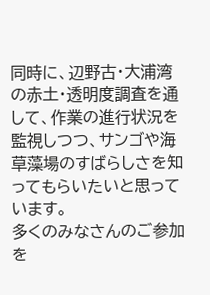同時に、辺野古・大浦湾の赤土・透明度調査を通して、作業の進行状況を監視しつつ、サンゴや海草藻場のすばらしさを知ってもらいたいと思っています。
多くのみなさんのご参加を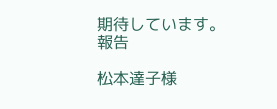期待しています。
報告

松本達子様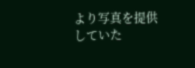より写真を提供していた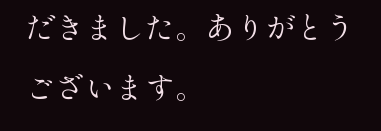だきました。ありがとうございます。